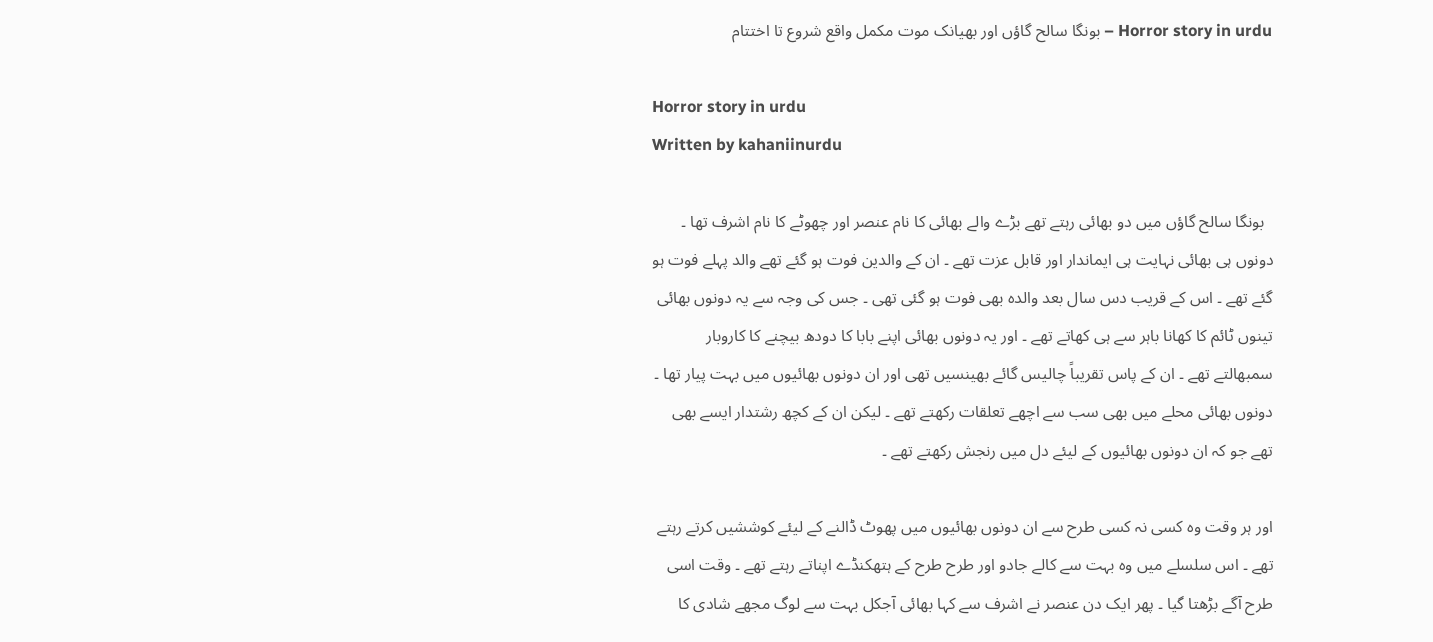Horror story in urdu – بونگا سالح گاؤں اور بھیانک موت مکمل واقع شروع تا اختتام

Horror story in urdu
Written by kahaniinurdu

  بونگا سالح گاؤں میں دو بھائی رہتے تھے بڑے والے بھائی کا نام عنصر اور چھوٹے کا نام اشرف تھا ۔ دونوں ہی بھائی نہایت ہی ایماندار اور قابل عزت تھے ۔ ان کے والدین فوت ہو گئے تھے والد پہلے فوت ہو گئے تھے ۔ اس کے قریب دس سال بعد والدہ بھی فوت ہو گئی تھی ۔ جس کی وجہ سے یہ دونوں بھائی تینوں ٹائم کا کھانا باہر سے ہی کھاتے تھے ۔ اور یہ دونوں بھائی اپنے بابا کا دودھ بیچنے کا کاروبار سمبھالتے تھے ۔ ان کے پاس تقریباً چالیس گائے بھینسیں تھی اور ان دونوں بھائیوں میں بہت پیار تھا ۔ دونوں بھائی محلے میں بھی سب سے اچھے تعلقات رکھتے تھے ۔ لیکن ان کے کچھ رشتدار ایسے بھی تھے جو کہ ان دونوں بھائیوں کے لیئے دل میں رنجش رکھتے تھے ۔

اور ہر وقت وہ کسی نہ کسی طرح سے ان دونوں بھائیوں میں پھوٹ ڈالنے کے لیئے کوششیں کرتے رہتے تھے ۔ اس سلسلے میں وہ بہت سے کالے جادو اور طرح طرح کے ہتھکنڈے اپناتے رہتے تھے ۔ وقت اسی طرح آگے بڑھتا گیا ۔ پھر ایک دن عنصر نے اشرف سے کہا بھائی آجکل بہت سے لوگ مجھے شادی کا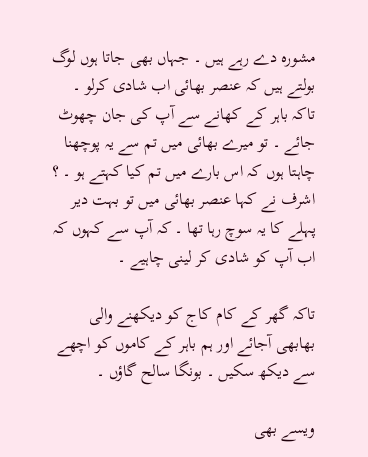مشورہ دے رہے ہیں ۔ جہاں بھی جاتا ہوں لوگ بولتے ہیں کہ عنصر بھائی اب شادی کرلو ۔ تاکہ باہر کے کھانے سے آپ کی جان چھوٹ جائے ۔ تو میرے بھائی میں تم سے یہ پوچھنا چاہتا ہوں کہ اس بارے میں تم کیا کہتے ہو ۔ ؟ اشرف نے کہا عنصر بھائی میں تو بہت دیر پہلے کا یہ سوچ رہا تھا ۔ کہ آپ سے کہوں کہ اب آپ کو شادی کر لینی چاہیے ۔

تاکہ گھر کے کام کاج کو دیکھنے والی بھابھی آجائے اور ہم باہر کے کاموں کو اچھے سے دیکھ سکیں ۔ بونگا سالح گاؤں ۔

ویسے بھی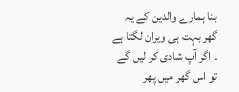بنا ہمارے والدین کے یہ گھر بہت ہی ویران لگتا ہے ۔ اگر آپ شادی کر لیں گے تو اس گھر میں پھر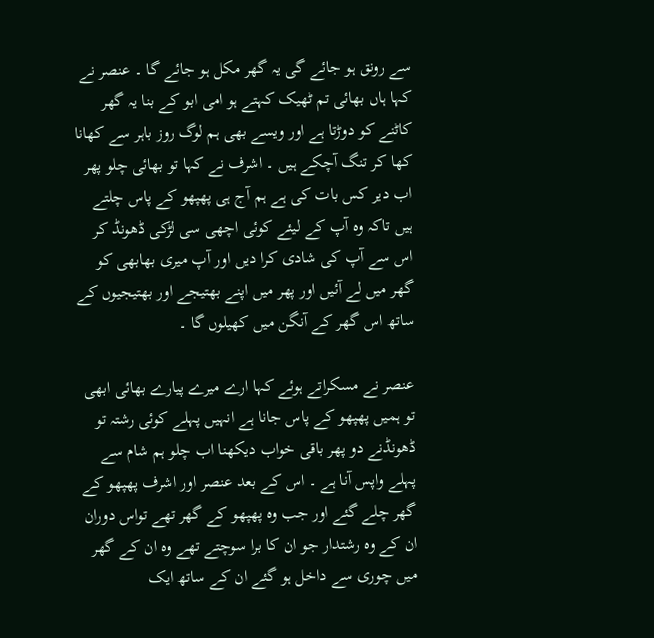سے رونق ہو جائے گی یہ گھر مکل ہو جائے گا ۔ عنصر نے کہا ہاں بھائی تم ٹھیک کہتے ہو امی ابو کے بنا یہ گھر کاٹنے کو دوڑتا ہے اور ویسے بھی ہم لوگ روز باہر سے کھانا کھا کر تنگ آچکے ہیں ۔ اشرف نے کہا تو بھائی چلو پھر اب دیر کس بات کی ہے ہم آج ہی پھپھو کے پاس چلتے ہیں تاکہ وہ آپ کے لیئے کوئی اچھی سی لڑکی ڈھونڈ کر اس سے آپ کی شادی کرا دیں اور آپ میری بھابھی کو گھر میں لے آئیں اور پھر میں اپنے بھتیجے اور بھتیجیوں کے ساتھ اس گھر کے آنگن میں کھیلوں گا ۔

عنصر نے مسکراتے ہوئے کہا ارے میرے پیارے بھائی ابھی تو ہمیں پھپھو کے پاس جانا ہے انہیں پہلے کوئی رشتہ تو ڈھونڈنے دو پھر باقی خواب دیکھنا اب چلو ہم شام سے پہلے واپس آنا ہے ۔ اس کے بعد عنصر اور اشرف پھپھو کے گھر چلے گئے اور جب وہ پھپھو کے گھر تھے تواس دوران ان کے وہ رشتدار جو ان کا برا سوچتے تھے وہ ان کے گھر میں چوری سے داخل ہو گئے ان کے ساتھ ایک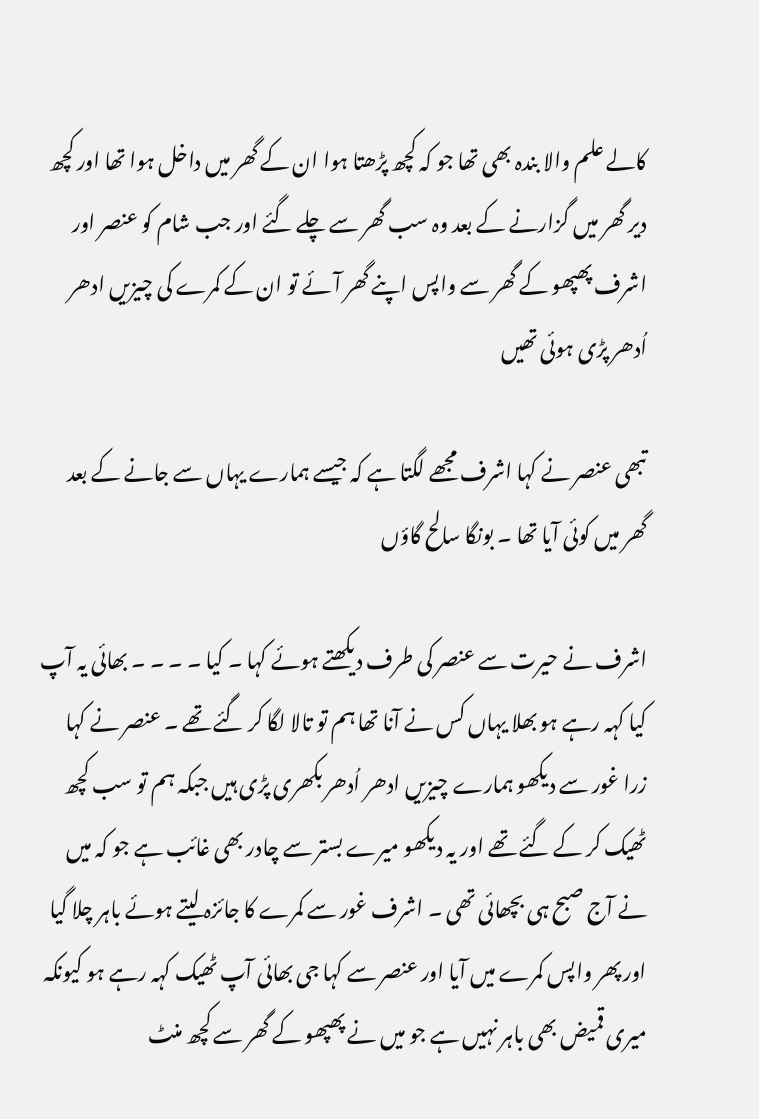کالے علم والا بندہ بھی تھا جو کہ کچھ پڑھتا ہوا ان کے گھر میں داخل ہوا تھا اور کچھ دیر گھر میں گزارنے کے بعد وہ سب گھر سے چلے گئے اور جب شام کو عنصر اور اشرف پھپھو کے گھر سے واپس اپنے گھر آئے تو ان کے کمرے کی چیزیں ادھر اُدھر پڑی ہوئی تھیں

تبھی عنصر نے کہا اشرف مجھے لگتا ہے کہ جیسے ہمارے یہاں سے جانے کے بعد گھر میں کوئی آیا تھا ۔ بونگا سالح گاؤں

اشرف نے حیرت سے عنصر کی طرف دیکھتے ہوئے کہا ۔ کیا ۔ ۔ ۔ ۔ بھائی یہ آپ کیا کہہ رہے ہو بھلا یہاں کس نے آنا تھا ہم تو تالا لگا کر گئے تھے ۔ عنصر نے کہا زرا غور سے دیکھو ہمارے چیزیں ادھر اُدھر بکھری پڑی ہیں جبکہ ہم تو سب کچھ ٹھیک کر کے گئے تھے اور یہ دیکھو میرے بستر سے چادر بھی غائب ہے جو کہ میں نے آج صبح ہی بچھائی تھی ۔ اشرف غور سے کمرے کا جائزہ لیتے ہوئے باہر چلا گیا اور پھر واپس کمرے میں آیا اور عنصر سے کہا جی بھائی آپ ٹھیک کہہ رہے ہو کیونکہ میری قمیض بھی باہر نہیں ہے جو میں نے پھپھو کے گھر سے کچھ منٹ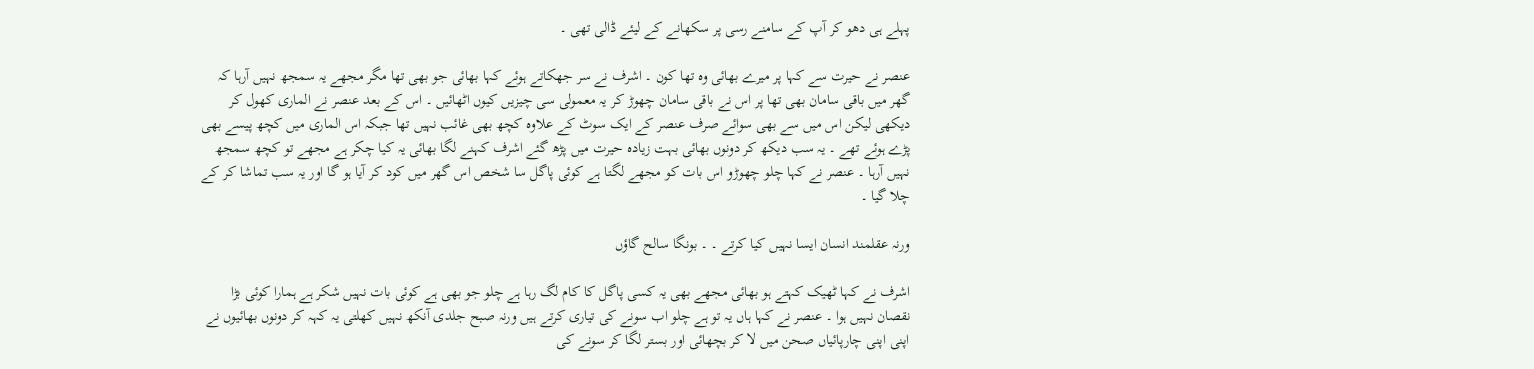پہلے ہی دھو کر آپ کے سامنے رسی پر سکھانے کے لیئے ڈالی تھی ۔

عنصر نے حیرت سے کہا پر میرے بھائی وہ تھا کون ۔ اشرف نے سر جھکاتے ہوئے کہا بھائی جو بھی تھا مگر مجھے یہ سمجھ نہیں آرہا کہ گھر میں باقی سامان بھی تھا پر اس نے باقی سامان چھوڑ کر یہ معمولی سی چیزیں کیوں اٹھائیں ۔ اس کے بعد عنصر نے الماری کھول کر دیکھی لیکن اس میں سے بھی سوائے صرف عنصر کے ایک سوٹ کے علاوہ کچھ بھی غائب نہیں تھا جبکہ اس الماری میں کچھ پیسے بھی پڑے ہوئے تھے ۔ یہ سب دیکھ کر دونوں بھائی بہت زیادہ حیرت میں پڑھ گئے اشرف کہنے لگا بھائی یہ کیا چکر ہے مجھے تو کچھ سمجھ نہیں آرہا ۔ عنصر نے کہا چلو چھوڑو اس بات کو مجھے لگتا ہے کوئی پاگل سا شخص اس گھر میں کود کر آیا ہو گا اور یہ سب تماشا کر کے چلا گیا ۔

ورنہ عقلمند انسان ایسا نہیں کیا کرتے ۔ ۔ بونگا سالح گاؤں

اشرف نے کہا ٹھیک کہتے ہو بھائی مجھے بھی یہ کسی پاگل کا کام لگ رہا ہے چلو جو بھی ہے کوئی بات نہیں شکر ہے ہمارا کوئی بڑا نقصان نہیں ہوا ۔ عنصر نے کہا ہاں یہ تو ہے چلو اب سونے کی تیاری کرتے ہیں ورنہ صبح جلدی آنکھ نہیں کھلتی یہ کہہ کر دونوں بھائیوں نے اپنی اپنی چارپائیاں صحن میں لا کر بچھائی اور بستر لگا کر سونے کی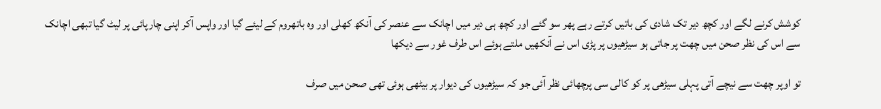کوشش کرنے لگے اور کچھ دیر تک شادی کی باتیں کرتے رہے پھر سو گئے اور کچھ ہی دیر میں اچانک سے عنصر کی آنکھ کھلی اور وہ باتھروم کے لیئے گیا اور واپس آکر اپنی چارپائی پر لیٹ گیا تبھی اچانک سے اس کی نظر صحن میں چھت پر جاتی ہو سیڑھیوں پر پڑی اس نے آنکھیں ملتے ہوئے اس طرف غور سے دیکھا

تو اوپر چھت سے نیچے آتی پہلی سیڑھی پر کو کالی سی پرچھائی نظر آئی جو کہ سیڑھیوں کی دیوار پر بیٹھی ہوئی تھی صحن میں صرف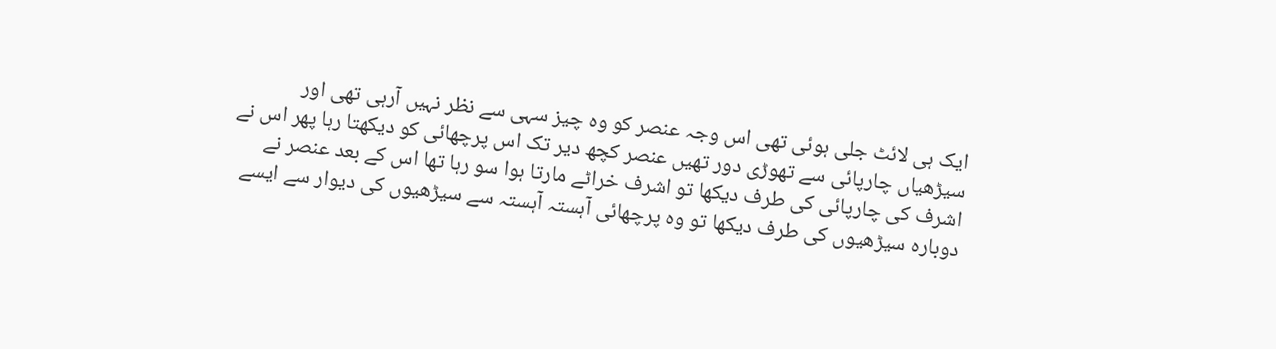ایک ہی لائٹ جلی ہوئی تھی اس وجہ عنصر کو وہ چیز سہی سے نظر نہیں آرہی تھی اور سیڑھیاں چارپائی سے تھوڑی دور تھیں عنصر کچھ دیر تک اس پرچھائی کو دیکھتا رہا پھر اس نے اشرف کی چارپائی کی طرف دیکھا تو اشرف خراٹے مارتا ہوا سو رہا تھا اس کے بعد عنصر نے دوبارہ سیڑھیوں کی طرف دیکھا تو وہ پرچھائی آہستہ آہستہ سے سیڑھیوں کی دیوار سے ایسے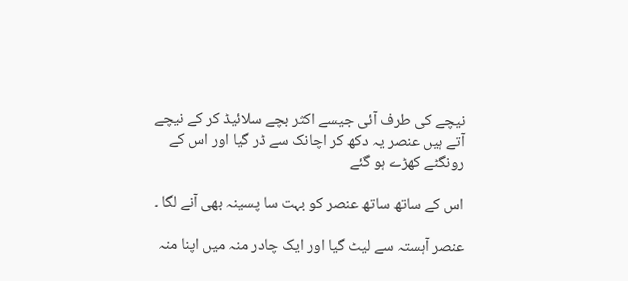نیچے کی طرف آئی جیسے اکثر بچے سلائیڈ کر کے نیچے آتے ہیں عنصر یہ دکھ کر اچانک سے ڈر گیا اور اس کے رونگٹے کھڑے ہو گئے

اس کے ساتھ ساتھ عنصر کو بہت سا پسینہ بھی آنے لگا ۔

عنصر آہستہ سے لیٹ گیا اور ایک چادر منہ میں اپنا منہ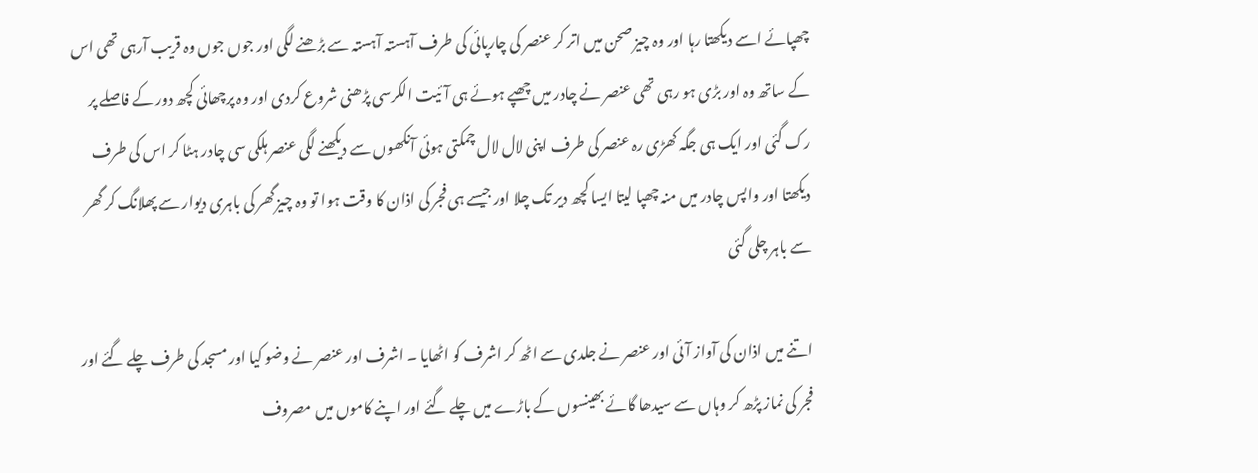چھپائے اسے دیکھتا رہا اور وہ چیز صحن میں اتر کر عنصر کی چارپائی کی طرف آہستہ آہستہ سے بڑھنے لگی اور جوں جوں وہ قریب آرہی تھی اس کے ساتھ وہ اور بڑی ہو رہی تھی عنصر نے چادر میں چھپے ہوئے ہی آئیت الکرسی پڑھنی شروع کردی اور وہ پرچھائی کچھ دور کے فاصلے پر رک گئی اور ایک ہی جگہ کھڑی رہ عنصر کی طرف اپنی لال لال چمکتی ہوئی آنکھوں سے دیکھنے لگی عنصر ہلکی سی چادر ہٹا کر اس کی طرف دیکھتا اور واپس چادر میں منہ چھپا لیتا ایسا کچھ دیر تک چلا اور جیسے ہی فجر کی اذان کا وقت ہوا تو وہ چیز گھر کی باہری دیوار سے پھلانگ کر گھر سے باہر چلی گئی

اتنے میں اذان کی آواز آئی اور عنصر نے جلدی سے اٹھ کر اشرف کو اٹھایا ۔ اشرف اور عنصر نے وضو کیا اور مسجد کی طرف چلے گئے اور فجر کی نماز پڑھ کر وہاں سے سیدھا گائے بھینسوں کے باڑے میں چلے گئے اور اپنے کاموں میں مصروف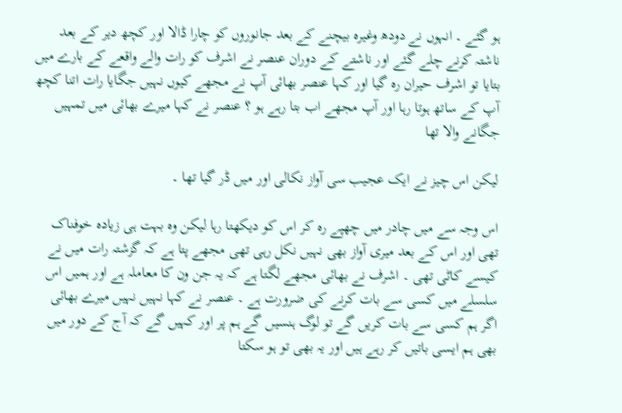ہو گئے ۔ انہوں نے دودھ وغیرہ بیچنے کے بعد جانوروں کو چارا ڈالا اور کچھ دیر کے بعد ناشتہ کرنے چلے گئے اور ناشتے کے دوران عنصر نے اشرف کو رات والے واقعے کے بارے میں بتایا تو اشرف حیران رہ گیا اور کہا عنصر بھائی آپ نے مجھے کیوں نہیں جگایا رات اتنا کچھ آپ کے ساتھ ہوتا رہا اور آپ مجھے اب بتا رہے ہو ؟ عنصر نے کہا میرے بھائی میں تمہیں جگانے والا تھا

لیکن اس چیز نے ایک عجیب سی آواز نکالی اور میں ڈر گیا تھا ۔

اس وجہ سے میں چادر میں چھپے رہ کر اس کو دیکھتا رہا لیکن وہ بہت ہی زیادہ خوفناک تھی اور اس کے بعد میری آواز بھی نہیں نکل رہی تھی مجھے پتا ہے کہ گزشتہ رات میں نے کیسے کاٹی تھی ۔ اشرف نے بھائی مجھے لگتا ہے کہ یہ جن ون کا معاملہ ہے اور ہمیں اس سلسلے میں کسی سے بات کرنے کی ضرورت ہے ۔ عنصر نے کہا نہیں نہیں میرے بھائی اگر ہم کسی سے بات کریں گے تو لوگ ہنسیں گے ہم پر اور کہیں گے کہ آج کے دور میں بھی ہم ایسی باتیں کر رہے ہیں اور یہ بھی تو ہو سکتا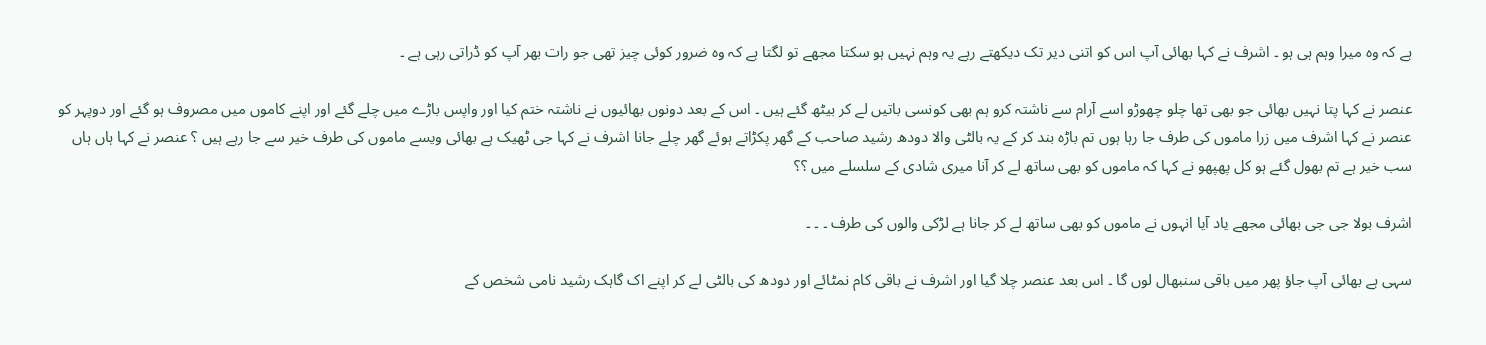ہے کہ وہ میرا وہم ہی ہو ۔ اشرف نے کہا بھائی آپ اس کو اتنی دیر تک دیکھتے رہے یہ وہم نہیں ہو سکتا مجھے تو لگتا ہے کہ وہ ضرور کوئی چیز تھی جو رات بھر آپ کو ڈراتی رہی ہے ۔

عنصر نے کہا پتا نہیں بھائی جو بھی تھا چلو چھوڑو اسے آرام سے ناشتہ کرو ہم بھی کونسی باتیں لے کر بیٹھ گئے ہیں ۔ اس کے بعد دونوں بھائیوں نے ناشتہ ختم کیا اور واپس باڑے میں چلے گئے اور اپنے کاموں میں مصروف ہو گئے اور دوپہر کو عنصر نے کہا اشرف میں زرا ماموں کی طرف جا رہا ہوں تم باڑہ بند کر کے یہ بالٹی والا دودھ رشید صاحب کے گھر پکڑاتے ہوئے گھر چلے جانا اشرف نے کہا جی ٹھیک ہے بھائی ویسے ماموں کی طرف خیر سے جا رہے ہیں ؟ عنصر نے کہا ہاں ہاں سب خیر ہے تم بھول گئے ہو کل پھپھو نے کہا کہ ماموں کو بھی ساتھ لے کر آنا میری شادی کے سلسلے میں ؟؟

اشرف بولا جی جی بھائی مجھے یاد آیا انہوں نے ماموں کو بھی ساتھ لے کر جانا ہے لڑکی والوں کی طرف ۔ ۔ ۔

سہی ہے بھائی آپ جاؤ پھر میں باقی سنبھال لوں گا ۔ اس بعد عنصر چلا گیا اور اشرف نے باقی کام نمٹائے اور دودھ کی بالٹی لے کر اپنے اک گاہک رشید نامی شخص کے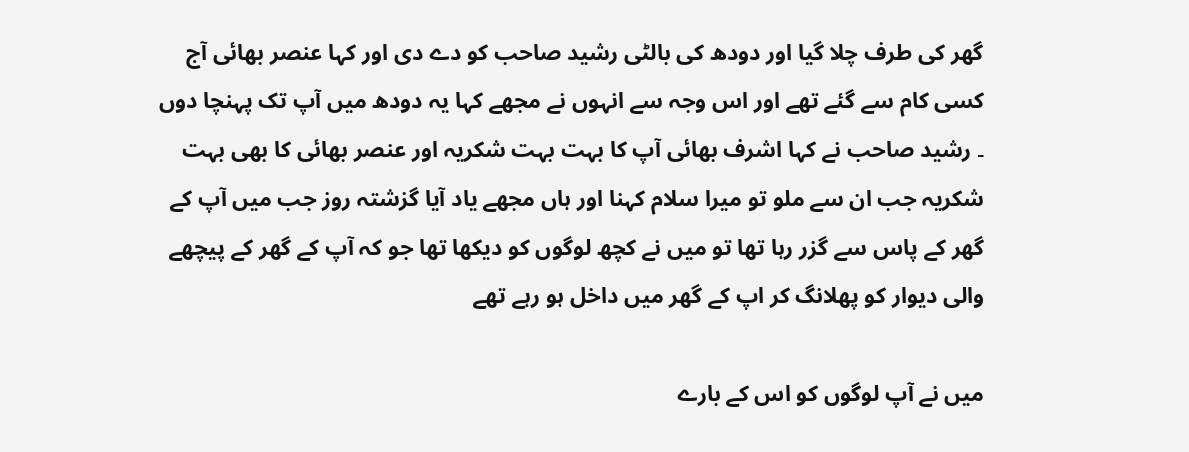گھر کی طرف چلا گیا اور دودھ کی بالٹی رشید صاحب کو دے دی اور کہا عنصر بھائی آج کسی کام سے گئے تھے اور اس وجہ سے انہوں نے مجھے کہا یہ دودھ میں آپ تک پہنچا دوں ۔ رشید صاحب نے کہا اشرف بھائی آپ کا بہت بہت شکریہ اور عنصر بھائی کا بھی بہت شکریہ جب ان سے ملو تو میرا سلام کہنا اور ہاں مجھے یاد آیا گزشتہ روز جب میں آپ کے گھر کے پاس سے گزر رہا تھا تو میں نے کچھ لوگوں کو دیکھا تھا جو کہ آپ کے گھر کے پیچھے والی دیوار کو پھلانگ کر اپ کے گھر میں داخل ہو رہے تھے

میں نے آپ لوگوں کو اس کے بارے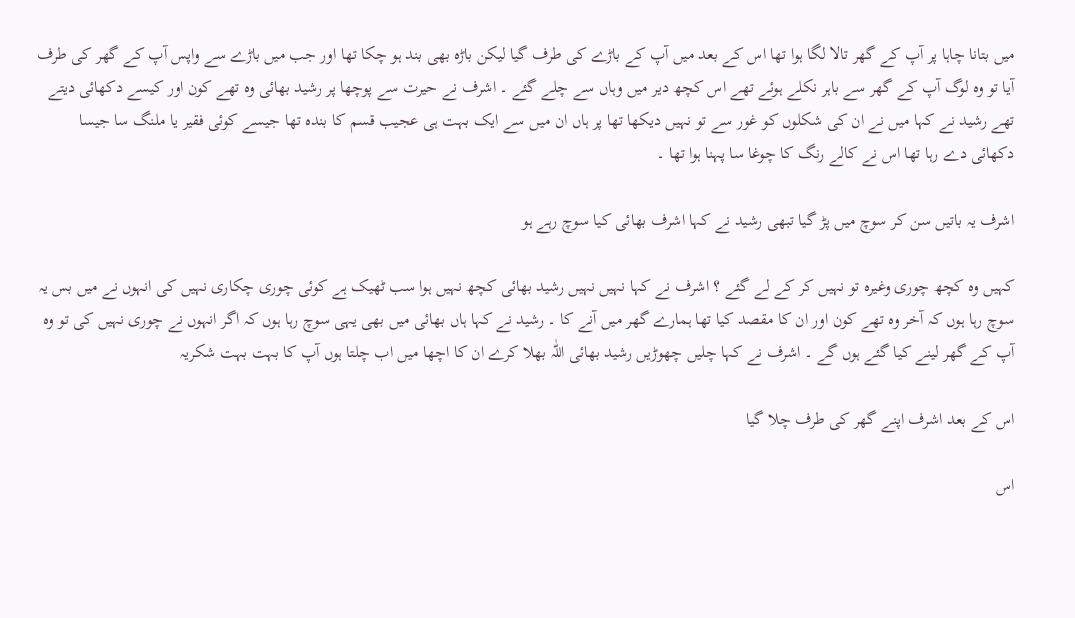میں بتانا چاہا پر آپ کے گھر تالا لگا ہوا تھا اس کے بعد میں آپ کے باڑے کی طرف گیا لیکن باڑہ بھی بند ہو چکا تھا اور جب میں باڑے سے واپس آپ کے گھر کی طرف آیا تو وہ لوگ آپ کے گھر سے باہر نکلے ہوئے تھے اس کچھ دیر میں وہاں سے چلے گئے ۔ اشرف نے حیرت سے پوچھا پر رشید بھائی وہ تھے کون اور کیسے دکھائی دیتے تھے رشید نے کہا میں نے ان کی شکلوں کو غور سے تو نہیں دیکھا تھا پر ہاں ان میں سے ایک بہت ہی عجیب قسم کا بندہ تھا جیسے کوئی فقیر یا ملنگ سا جیسا دکھائی دے رہا تھا اس نے کالے رنگ کا چوغا سا پہنا ہوا تھا ۔

اشرف یہ باتیں سن کر سوچ میں پڑ گیا تبھی رشید نے کہا اشرف بھائی کیا سوچ رہے ہو

کہیں وہ کچھ چوری وغیرہ تو نہیں کر کے لے گئے ؟ اشرف نے کہا نہیں نہیں رشید بھائی کچھ نہیں ہوا سب ٹھیک ہے کوئی چوری چکاری نہیں کی انہوں نے میں بس یہ سوچ رہا ہوں کہ آخر وہ تھے کون اور ان کا مقصد کیا تھا ہمارے گھر میں آنے کا ۔ رشید نے کہا ہاں بھائی میں بھی یہی سوچ رہا ہوں کہ اگر انہوں نے چوری نہیں کی تو وہ آپ کے گھر لینے کیا گئے ہوں گے ۔ اشرف نے کہا چلیں چھوڑیں رشید بھائی اللّٰہ بھلا کرے ان کا اچھا میں اب چلتا ہوں آپ کا بہت بہت شکریہ

اس کے بعد اشرف اپنے گھر کی طرف چلا گیا

اس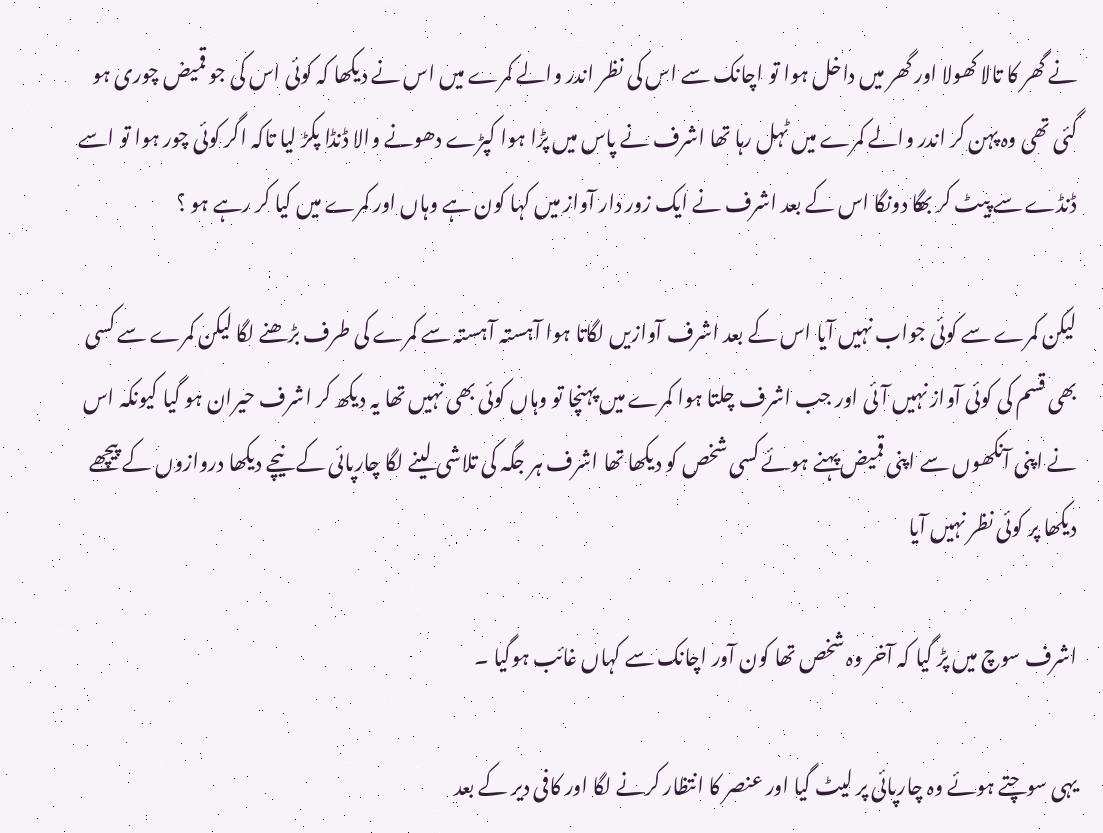نے گھر کا تالا کھولا اور گھر میں داخل ہوا تو اچانک سے اس کی نظر اندر والے کمرے میں اس نے دیکھا کہ کوئی اس کی جو قمیض چوری ہو گئی تھی وہ پہن کر اندر والے کمرے میں ٹہل رہا تھا اشرف نے پاس میں پڑا ہوا کپڑے دھونے والا ڈنڈا پکڑ لیا تاکہ اگر کوئی چور ہوا تو اسے ڈنڈے سے پیٹ کر بھگا دونگا اس کے بعد اشرف نے ایک زور دار آواز میں کہا کون ہے وہاں اور کمرے میں کیا کر رہے ہو ؟

لیکن کمرے سے کوئی جواب نہیں آیا اس کے بعد اشرف آوازیں لگاتا ہوا آہستہ آہستہ سے کمرے کی طرف بڑھنے لگا لیکن کمرے سے کسی بھی قسم کی کوئی آواز نہیں آئی اور جب اشرف چلتا ہوا کمرے میں پہنچا تو وہاں کوئی بھی نہیں تھا یہ دیکھ کر اشرف حیران ہو گیا کیونکہ اس نے اپنی آنکھوں سے اپنی قمیض پہنے ہوئے کسی شخص کو دیکھا تھا اشرف ہر جگہ کی تلاشی لینے لگا چارپائی کے نیچے دیکھا دروازوں کے پیچھے دیکھا پر کوئی نظر نہیں آیا

اشرف سوچ میں پڑ گیا کہ آخر وہ شخص تھا کون آور اچانک سے کہاں غائب ہوگیا ۔

یہی سوچتے ہوئے وہ چارپائی پر لیٹ گیا اور عنصر کا انتظار کرنے لگا اور کافی دیر کے بعد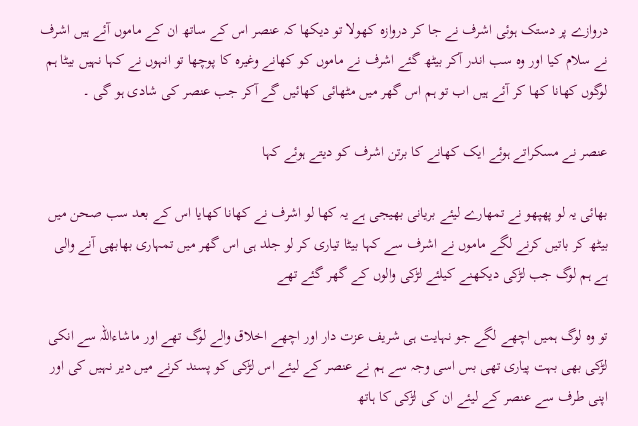دروازے پر دستک ہوئی اشرف نے جا کر دروازہ کھولا تو دیکھا کہ عنصر اس کے ساتھ ان کے ماموں آئے ہیں اشرف نے سلام کیا اور وہ سب اندر آکر بیٹھ گئے اشرف نے ماموں کو کھانے وغیرہ کا پوچھا تو انہوں نے کہا نہیں بیٹا ہم لوگوں کھانا کھا کر آئے ہیں اب تو ہم اس گھر میں مٹھائی کھائیں گے آکر جب عنصر کی شادی ہو گی ۔

عنصر نے مسکراتے ہوئے ایک کھانے کا برتن اشرف کو دیتے ہوئے کہا

بھائی یہ لو پھپھو نے تمھارے لیئے بریانی بھیجی ہے یہ کھا لو اشرف نے کھانا کھایا اس کے بعد سب صحن میں بیٹھ کر باتیں کرنے لگے ماموں نے اشرف سے کہا بیٹا تیاری کر لو جلد ہی اس گھر میں تمہاری بھابھی آنے والی ہے ہم لوگ جب لڑکی دیکھنے کیلئے لڑکی والوں کے گھر گئے تھے

تو وہ لوگ ہمیں اچھے لگے جو نہایت ہی شریف عزت دار اور اچھے اخلاق والے لوگ تھے اور ماشاءاللہ سے انکی لڑکی بھی بہت پیاری تھی بس اسی وجہ سے ہم نے عنصر کے لیئے اس لڑکی کو پسند کرنے میں دیر نہیں کی اور اپنی طرف سے عنصر کے لیئے ان کی لڑکی کا ہاتھ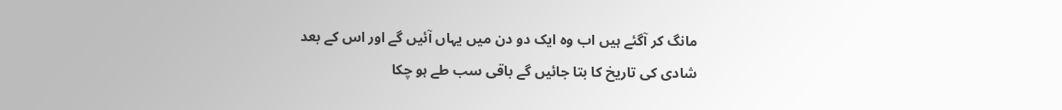مانگ کر آگئے ہیں اب وہ ایک دو دن میں یہاں آئیں گے اور اس کے بعد شادی کی تاریخ کا بتا جائیں گے باقی سب طے ہو چکا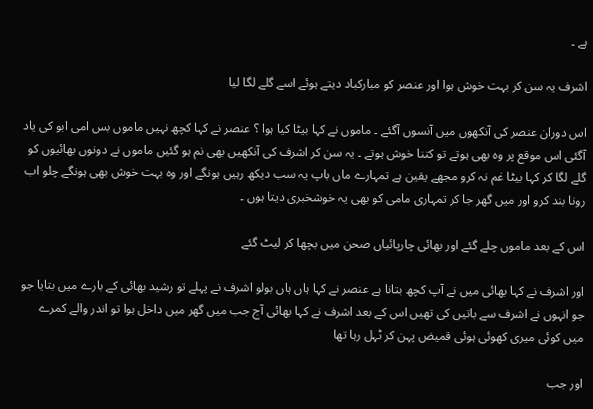ہے ۔

اشرف یہ سن کر بہت خوش ہوا اور عنصر کو مبارکباد دیتے ہوئے اسے گلے لگا لیا

اس دوران عنصر کی آنکھوں میں آنسوں آگئے ۔ ماموں نے کہا بیٹا کیا ہوا ؟ عنصر نے کہا کچھ نہیں ماموں بس امی ابو کی یاد آگئی اس موقع پر وہ بھی ہوتے تو کتنا خوش ہوتے ۔ یہ سن کر اشرف کی آنکھیں بھی نم ہو گئیں ماموں نے دونوں بھائیوں کو گلے لگا کر کہا بیٹا غم نہ کرو مجھے یقین ہے تمہارے ماں باپ یہ سب دیکھ رہیں ہونگے اور وہ بہت خوش بھی ہونگے چلو اب رونا بند کرو اور میں گھر جا کر تمہاری مامی کو بھی یہ خوشخبری دیتا ہوں ۔

اس کے بعد ماموں چلے گئے اور بھائی چارپائیاں صحن میں بچھا کر لیٹ گئے

اور اشرف نے کہا بھائی میں نے آپ کچھ بتانا ہے عنصر نے کہا ہاں ہاں بولو اشرف نے پہلے تو رشید بھائی کے بارے میں بتایا جو جو انہوں نے اشرف سے باتیں کی تھیں اس کے بعد اشرف نے کہا بھائی آج جب میں گھر میں داخل ہوا تو اندر والے کمرے میں کوئی میری کھوئی ہوئی قمیض پہن کر ٹہل رہا تھا

اور جب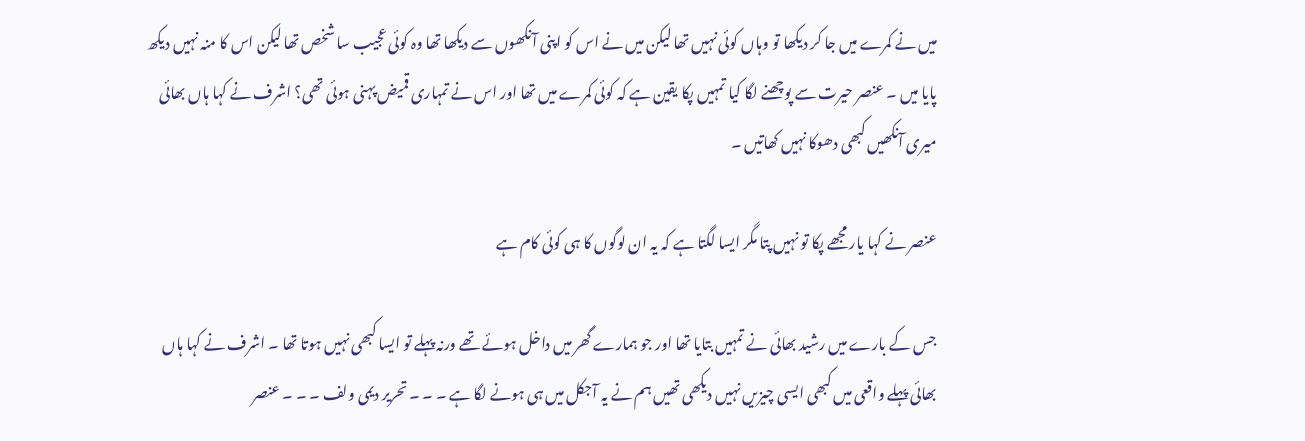میں نے کمرے میں جا کر دیکھا تو وہاں کوئی نہیں تھا لیکن میں نے اس کو اپنی آنکھوں سے دیکھا تھا وہ کوئی عجیب سا شخص تھا لیکن اس کا منہ نہیں دیکھ پایا میں ۔ عنصر حیرت سے پوچھنے لگا کیا تمہیں پکا یقین ہے کہ کوئی کمرے میں تھا اور اس نے تمہاری قمیض پہنی ہوئی تھی؟ اشرف نے کہا ہاں بھائی میری آنکھیں کبھی دھوکا نہیں کھاتیں ۔

عنصر نے کہا یار مجھے پکا تو نہیں پتا مگر ایسا لگتا ہے کہ یہ ان لوگوں کا ہی کوئی کام ہے

جس کے بارے میں رشید بھائی نے تمہیں بتایا تھا اور جو ہمارے گھر میں داخل ہوئے تھے ورنہ پہلے تو ایسا کبھی نہیں ہوتا تھا ۔ اشرف نے کہا ہاں بھائی پہلے واقعی میں کبھی ایسی چیزیں نہیں دیکھی تھیں ہم نے یہ آجکل میں ہی ہونے لگا ہے ۔ ۔ ۔ تحریر دیمی ولف ۔ ۔ ۔ عنصر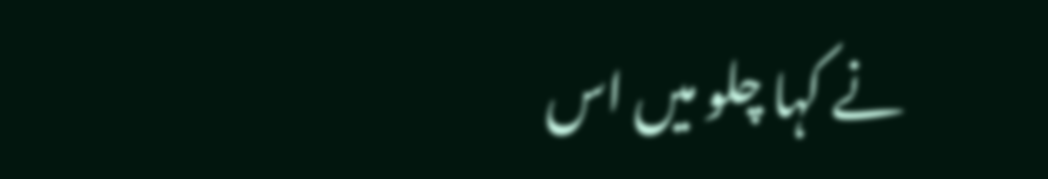نے کہا چلو میں اس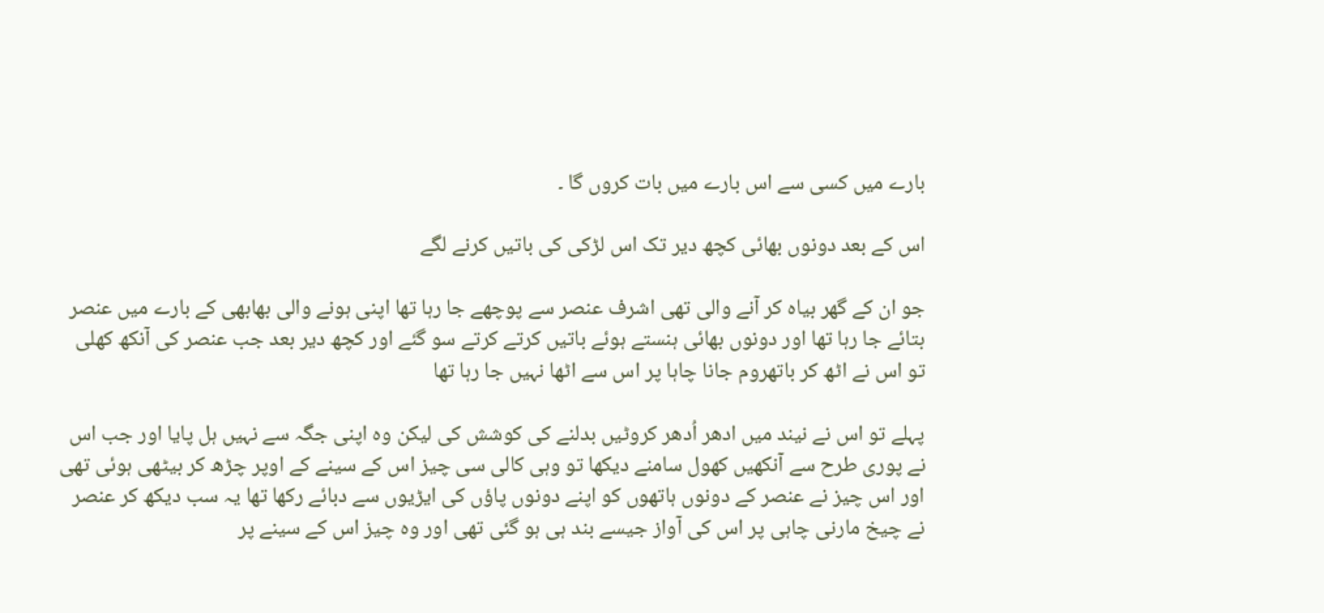بارے میں کسی سے اس بارے میں بات کروں گا ۔

اس کے بعد دونوں بھائی کچھ دیر تک اس لڑکی کی باتیں کرنے لگے

جو ان کے گھر بیاہ کر آنے والی تھی اشرف عنصر سے پوچھے جا رہا تھا اپنی ہونے والی بھابھی کے بارے میں عنصر بتائے جا رہا تھا اور دونوں بھائی ہنستے ہوئے باتیں کرتے کرتے سو گئے اور کچھ دیر بعد جب عنصر کی آنکھ کھلی تو اس نے اٹھ کر باتھروم جانا چاہا پر اس سے اٹھا نہیں جا رہا تھا

پہلے تو اس نے نیند میں ادھر اُدھر کروٹیں بدلنے کی کوشش کی لیکن وہ اپنی جگہ سے نہیں ہل پایا اور جب اس نے پوری طرح سے آنکھیں کھول سامنے دیکھا تو وہی کالی سی چیز اس کے سینے کے اوپر چڑھ کر بیٹھی ہوئی تھی اور اس چیز نے عنصر کے دونوں ہاتھوں کو اپنے دونوں پاؤں کی ایڑیوں سے دبائے رکھا تھا یہ سب دیکھ کر عنصر نے چیخ مارنی چاہی پر اس کی آواز جیسے بند ہی ہو گئی تھی اور وہ چیز اس کے سینے پر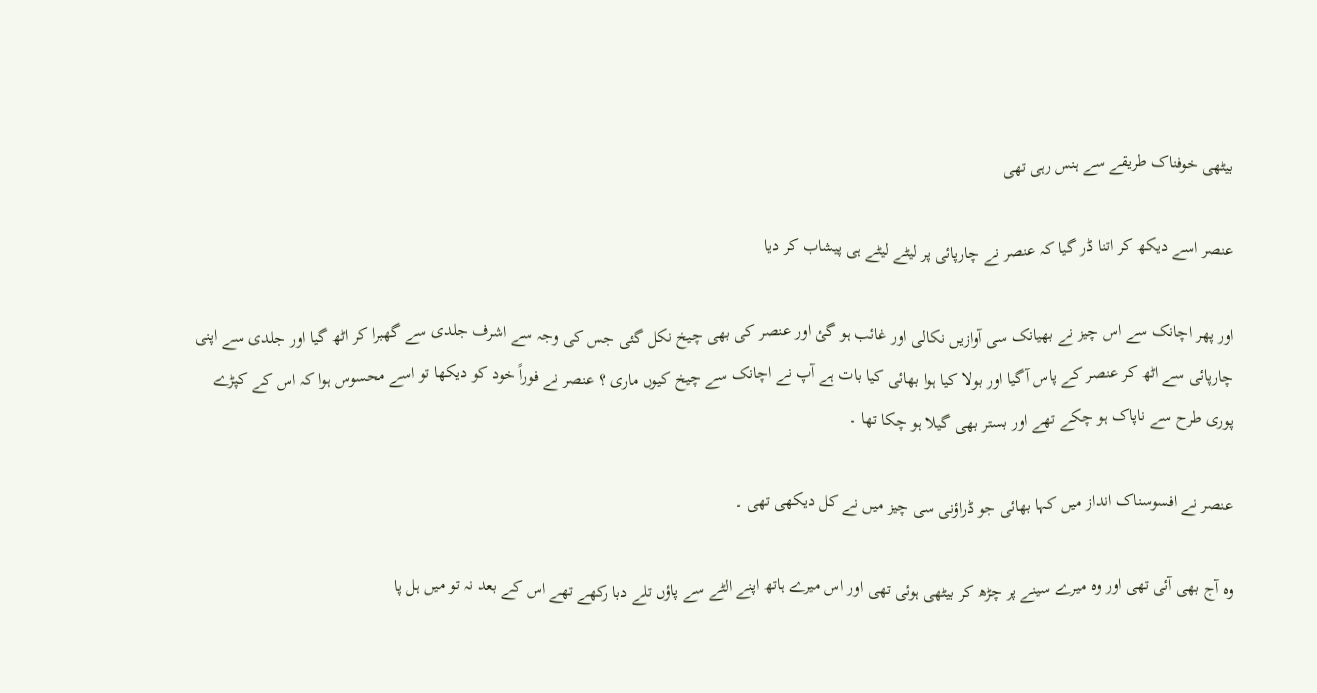بیٹھی خوفناک طریقے سے ہنس رہی تھی

عنصر اسے دیکھ کر اتنا ڈر گیا کہ عنصر نے چارپائی پر لیٹے لیٹے ہی پیشاب کر دیا

اور پھر اچانک سے اس چیز نے بھیانک سی آوازیں نکالی اور غائب ہو گئ اور عنصر کی بھی چیخ نکل گئی جس کی وجہ سے اشرف جلدی سے گھبرا کر اٹھ گیا اور جلدی سے اپنی چارپائی سے اٹھ کر عنصر کے پاس آگیا اور بولا کیا ہوا بھائی کیا بات ہے آپ نے اچانک سے چیخ کیوں ماری ؟ عنصر نے فوراً خود کو دیکھا تو اسے محسوس ہوا کہ اس کے کپڑے پوری طرح سے ناپاک ہو چکے تھے اور بستر بھی گیلا ہو چکا تھا ۔

عنصر نے افسوسناک انداز میں کہا بھائی جو ڈراؤنی سی چیز میں نے کل دیکھی تھی ۔

وہ آج بھی آئی تھی اور وہ میرے سینے پر چڑھ کر بیٹھی ہوئی تھی اور اس میرے ہاتھ اپنے الٹے سے پاؤں تلے دبا رکھے تھے اس کے بعد نہ تو میں ہل پا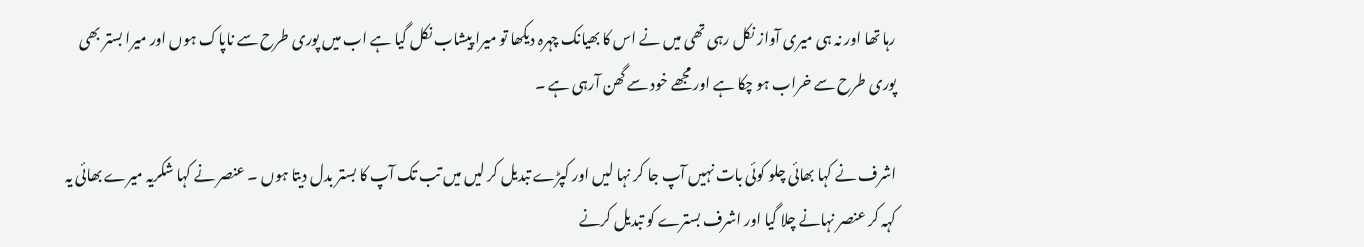رہا تھا اور نہ ہی میری آواز نکل رہی تھی میں نے اس کا بھیانک چہرہ دیکھا تو میرا پیشاب نکل گیا ہے اب میں پوری طرح سے ناپاک ہوں اور میرا بستر بھی پوری طرح سے خراب ہو چکا ہے اور مجھے خود سے گھن آرہی ہے ۔

اشرف نے کہا بھائی چلو کوئی بات نہیں آپ جا کر نہا لیں اور کپڑے تبدیل کر لیں میں تب تک آپ کا بستر بدل دیتا ہوں ۔ عنصر نے کہا شکریہ میرے بھائی یہ کہہ کر عنصر نہانے چلا گیا اور اشرف بسترے کو تبدیل کرنے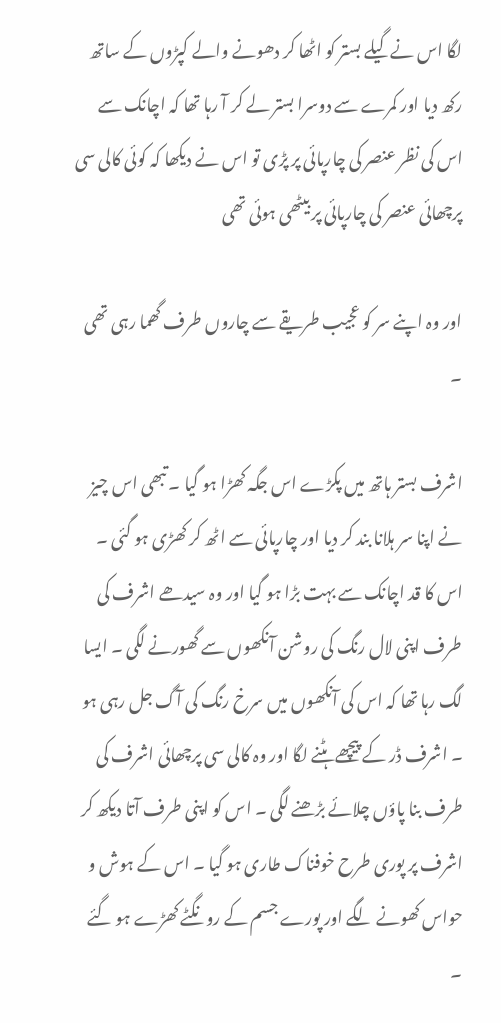لگا اس نے گیلے بستر کو اٹھا کر دھونے والے کپڑوں کے ساتھ رکھ دیا اور کمرے سے دوسرا بستر لے کر آ رہا تھا کہ اچانک سے اس کی نظر عنصر کی چارپائی پر پڑی تو اس نے دیکھا کہ کوئی کالی سی پرچھائی عنصر کی چارپائی پر بیٹھی ہوئی تھی

اور وہ اپنے سر کو عجیب طریقے سے چاروں طرف گھما رہی تھی ۔

اشرف بستر ہاتھ میں پکڑے اس جگہ کھڑا ہو گیا ۔ تبھی اس چیز نے اپنا سر ہلانا بند کر دیا اور چارپائی سے اٹھ کر کھڑی ہو گئی ۔ اس کا قد اچانک سے بہت بڑا ہو گیا اور وہ سیدھے اشرف کی طرف اپنی لال رنگ کی روشن آنکھوں سے گھورنے لگی ۔ ایسا لگ رہا تھا کہ اس کی آنکھوں میں سرخ رنگ کی آگ جل رہی ہو ۔ اشرف ڈر کے پیچھے ہٹنے لگا اور وہ کالی سی پرچھائی اشرف کی طرف بنا پاؤں چلائے بڑھنے لگی ۔ اس کو اپنی طرف آتا دیکھ کر اشرف پر پوری طرح خوفناک طاری ہو گیا ۔ اس کے ہوش و حواس کھونے لگے اور پورے جسم کے رونگٹے کھڑے ہو گئے ۔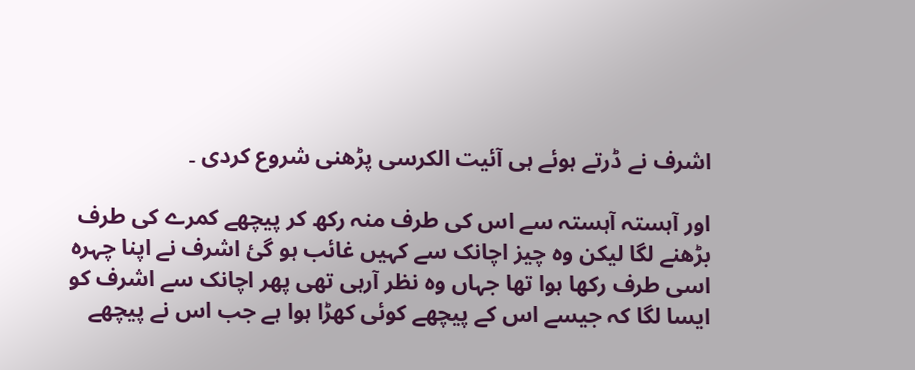اشرف نے ڈرتے ہوئے ہی آئیت الکرسی پڑھنی شروع کردی ۔

اور آہستہ آہستہ سے اس کی طرف منہ رکھ کر پیچھے کمرے کی طرف بڑھنے لگا لیکن وہ چیز اچانک سے کہیں غائب ہو گئ اشرف نے اپنا چہرہ اسی طرف رکھا ہوا تھا جہاں وہ نظر آرہی تھی پھر اچانک سے اشرف کو ایسا لگا کہ جیسے اس کے پیچھے کوئی کھڑا ہوا ہے جب اس نے پیچھے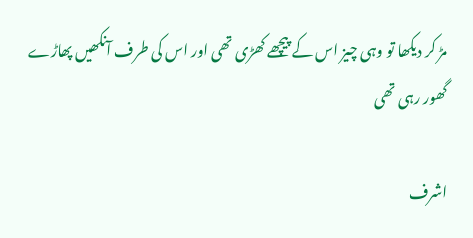مڑ کر دیکھا تو وہی چیز اس کے پیچھے کھڑی تھی اور اس کی طرف آنکھیں پھاڑے گھور رہی تھی

اشرف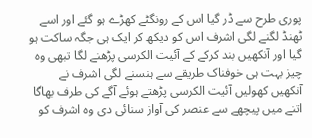پوری طرح سے ڈر گیا اس کے رونگٹے کھڑے ہو گئے اور اسے ٹھنڈ لگنے لگی اشرف اس کو دیکھ کر ایک ہی جگہ ساکت ہو گیا اور آنکھیں بند کرکے کے آئیت الکرسی پڑھنے لگا تبھی وہ چیز بہت ہی خوفناک طریقے سے ہنسنے لگی اشرف نے آنکھیں کھولیں آئیت الکرسی پڑھتے ہوئے آگے کی طرف بھاگا اتنے میں پیچھے سے عنصر کی آواز سنائی دی وہ اشرف کو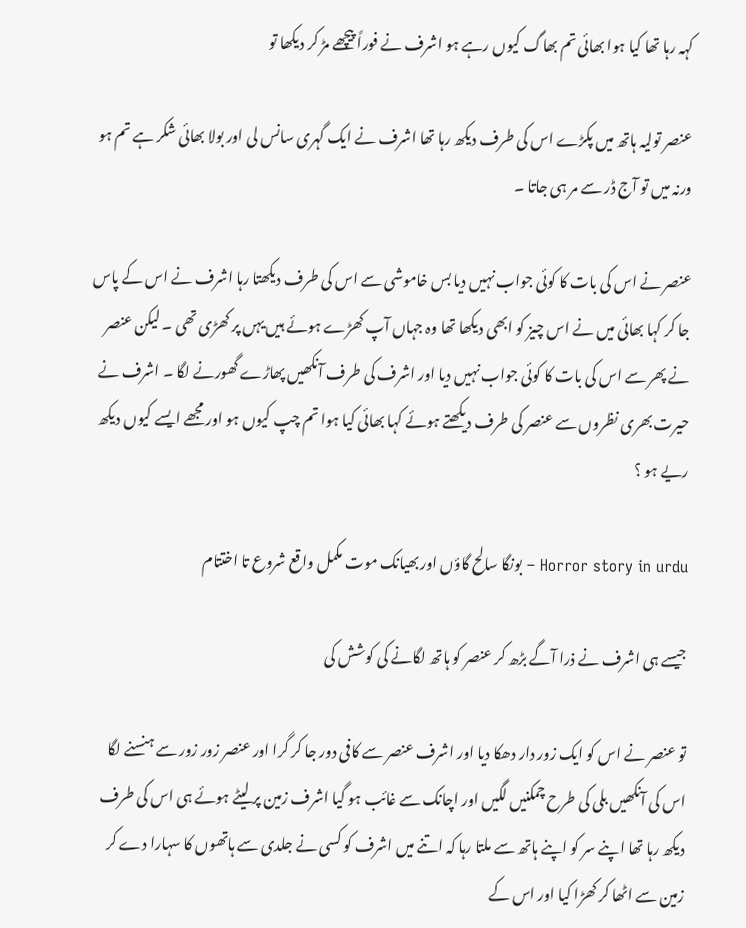کہہ رہا تھا کیا ہوا بھائی تم بھاگ کیوں رہے ہو اشرف نے فوراً پیچھے مڑ کر دیکھا تو

عنصر تولیہ ہاتھ میں پکڑے اس کی طرف دیکھ رہا تھا اشرف نے ایک گہری سانس لی اور بولا بھائی شکر ہے تم ہو ورنہ میں تو آج ڈر سے مر ہی جاتا ۔

عنصر نے اس کی بات کا کوئی جواب نہیں دیا بس خاموشی سے اس کی طرف دیکھتا رہا اشرف نے اس کے پاس جا کر کہا بھائی میں نے اس چیز کو ابھی دیکھا تھا وہ جہاں آپ کھڑے ہوئے ہیں یہں پر کھڑی تھی ۔ لیکن عنصر نے پھر سے اس کی بات کا کوئی جواب نہیں دیا اور اشرف کی طرف آنکھیں پھاڑے گھورنے لگا ۔ اشرف نے حیرت بھری نظروں سے عنصر کی طرف دیکھتے ہوئے کہا بھائی کیا ہوا تم چپ کیوں ہو اور مجھے ایسے کیوں دیکھ ریے ہو ؟

Horror story in urdu – بونگا سالح گاؤں اور بھیانک موت مکمل واقع شروع تا اختتام

جیسے ہی اشرف نے ذرا آگے بڑھ کر عنصر کو ہاتھ لگانے کی کوشش کی

تو عنصر نے اس کو ایک زور دار دھکا دیا اور اشرف عنصر سے کافی دور جا کر گرا اور عنصر زور زور سے ہنسنے لگا اس کی آنکھیں بلی کی طرح چمکنیں لگیں اور اچانک سے غائب ہو گیا اشرف زمین پر لیٹے ہوئے ہی اس کی طرف دیکھ رہا تھا اپنے سر کو اپنے ہاتھ سے ملتا رہا کہ اتنے میں اشرف کو کسی نے جلدی سے ہاتھوں کا سہارا دے کر زمین سے اٹھا کر کھڑا کیا اور اس کے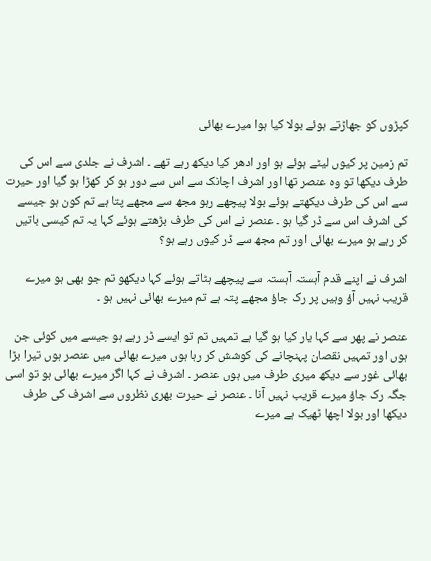کپڑوں کو جھاڑتے ہوئے بولا کیا ہوا میرے بھائی

تم زمین پر کیوں لیٹے ہوئے ہو اور ادھر کیا دیکھ رہے تھے ۔ اشرف نے جلدی سے اس کی طرف دیکھا تو وہ عنصر تھا اور اشرف اچانک سے اس سے دور ہو کر کھڑا ہو گیا اور حیرت سے اس کی طرف دیکھتے ہوئے بولا پیچھے رہو مجھ سے مجھے پتا ہے تم کون ہو جیسے کی اشرف اس سے ڈر گیا ہو ۔ عنصر نے اس کی طرف بڑھتے ہوئے کہا یہ تم کیسی باتیں کر رہے ہو میرے بھائی اور تم مجھ سے ڈر کیوں رہے ہو؟

اشرف نے اپنے قدم آہستہ آہستہ سے پیچھے ہٹاتے ہوئے کہا دیکھو تم جو بھی ہو میرے قریب نہیں آؤ وہیں پر رک جاؤ مجھے پتہ ہے تم میرے بھائی نہیں ہو ۔

عنصر نے پھر سے کہا یار کیا ہو گیا ہے تمہیں تم تو ایسے ڈر رہے ہو جیسے میں کوئی جن ہوں اور تمہیں نقصان پہنچانے کی کوشش کر رہا ہوں میرے بھائی میں عنصر ہوں تیرا بڑا بھائی غور سے دیکھ میری طرف میں ہوں عنصر ۔ اشرف نے کہا اگر میرے بھائی ہو تو اسی جگہ رک جاؤ میرے قریب نہیں آنا ۔ عنصر نے حیرت بھری نظروں سے اشرف کی طرف دیکھا اور بولا اچھا ٹھیک ہے میرے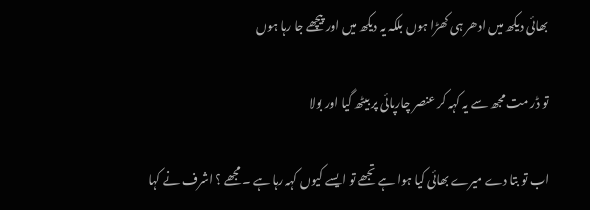بھائی دیکھ میں ادھر ہی کھڑا ہوں بلکہ یہ دیکھ میں اور پیچھے جا رہا ہوں

تو ڈر مت مجھ سے یہ کہہ کر عنصر چارپائی پر بیٹھ گیا اور بولا

اب تو بتا دے میرے بھائی کیا ہوا ہے تجھے تو ایسے کیوں کہہ رہا ہے ۔ مجھے ؟ اشرف نے کہا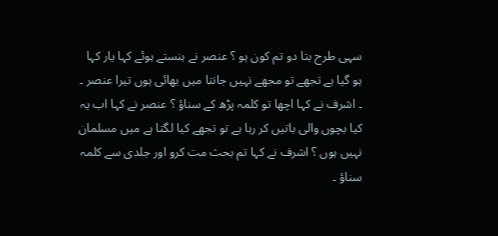سہی طرح بتا دو تم کون ہو ؟ عنصر نے ہنستے ہوئے کہا یار کہا ہو گیا ہے تجھے تو مجھے نہیں جانتا میں بھائی ہوں تیرا عنصر ۔ ۔ اشرف نے کہا اچھا تو کلمہ پڑھ کے سناؤ ؟ عنصر نے کہا اب یہ کیا بچوں والی باتیں کر رہا ہے تو تجھے کیا لگتا ہے میں مسلمان نہیں ہوں ؟ اشرف نے کہا تم بحث مت کرو اور جلدی سے کلمہ سناؤ ۔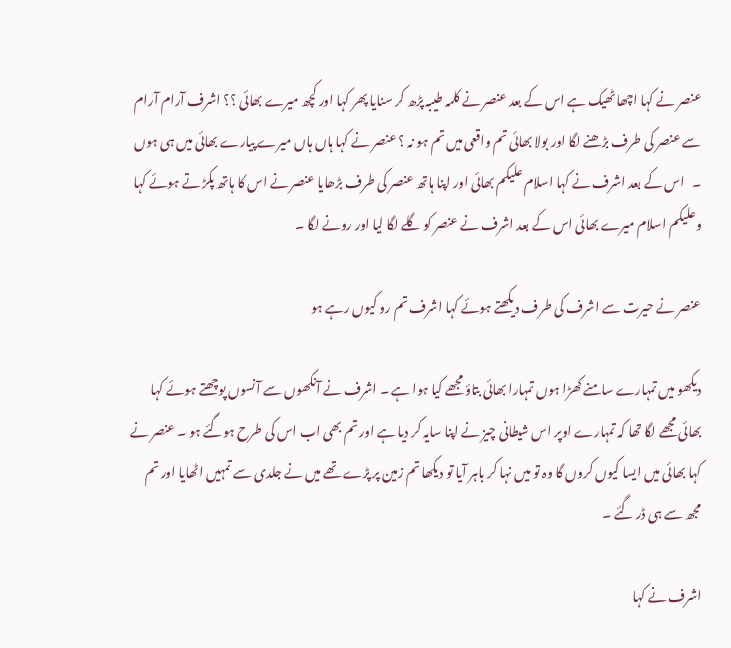عنصر نے کہا اچھا ٹھیک ہے اس کے بعد عنصر نے کلمہ طیبہ پڑھ کر سنایا پھر کہا اور کچھ میرے بھائی ؟؟ اشرف آرام آرام سے عنصر کی طرف بڑھنے لگا اور بولا بھائی تم واقعی میں تم ہو نہ ؟ عنصر نے کہا ہاں ہاں میرے پیارے بھائی میں ہی ہوں ۔   اس کے بعد اشرف نے کہا اسلام علیکم بھائی اور اپنا ہاتھ عنصر کی طرف بڑھایا عنصر نے اس کا ہاتھ پکڑ تے ہوئے کہا وعلیکم اسلام میرے بھائی اس کے بعد اشرف نے عنصر کو گلے لگا لیا اور رونے لگا ۔

عنصر نے حیرت سے اشرف کی طرف دیکھتے ہوئے کہا اشرف تم رو کیوں رہے ہو

دیکھو میں تمہارے سامنے کھڑا ہوں تمہارا بھائی بتاؤ مجھے کیا ہوا ہے ۔ اشرف نے آنکھوں سے آنسوں پوچھتے ہوئے کہا بھائی مجھے لگا تھا کہ تمہارے اوپر اس شیطانی چیز نے اپنا سایہ کر دیا ہے اور تم بھی اب اس کی طرح ہوگئے ہو ۔ عنصر نے کہا بھائی میں ایسا کیوں کروں گا وہ تو میں نہا کر باہر آیا تو دیکھا تم زمین پر پڑے تھے میں نے جلدی سے تمہیں اٹھایا اور تم مجھ سے ہی ڈر گئے ۔

اشرف نے کہا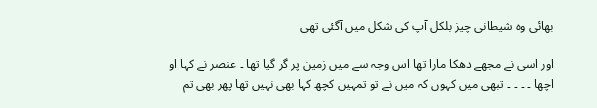بھائی وہ شیطانی چیز بلکل آپ کی شکل میں آگئی تھی

اور اسی نے مجھے دھکا مارا تھا اس وجہ سے میں زمین پر گر گیا تھا ۔ عنصر نے کہا او اچھا ۔ ۔ ۔ ۔ تبھی میں کہوں کہ میں نے تو تمہیں کچھ کہا بھی نہیں تھا پھر بھی تم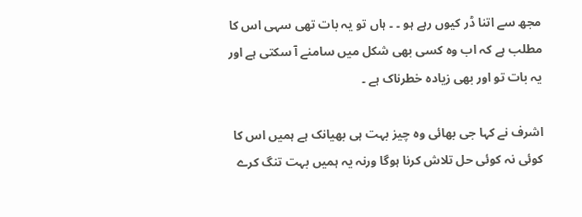مجھ سے اتنا ڈر کیوں رہے ہو ۔ ۔ ہاں تو یہ بات تھی سہی اس کا مطلب ہے کہ اب وہ کسی بھی شکل میں سامنے آ سکتی ہے اور یہ بات تو اور بھی زیادہ خطرناک ہے ۔

اشرف نے کہا جی بھائی وہ چیز بہت ہی بھیانک ہے ہمیں اس کا کوئی نہ کوئی حل تلاش کرنا ہوگا ورنہ یہ ہمیں بہت تنگ کرے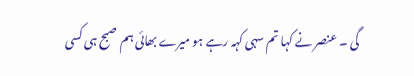گی ۔ عنصر نے کہا تم سہی کہہ رہے ہو میرے بھائی ہم صبح ہی کسی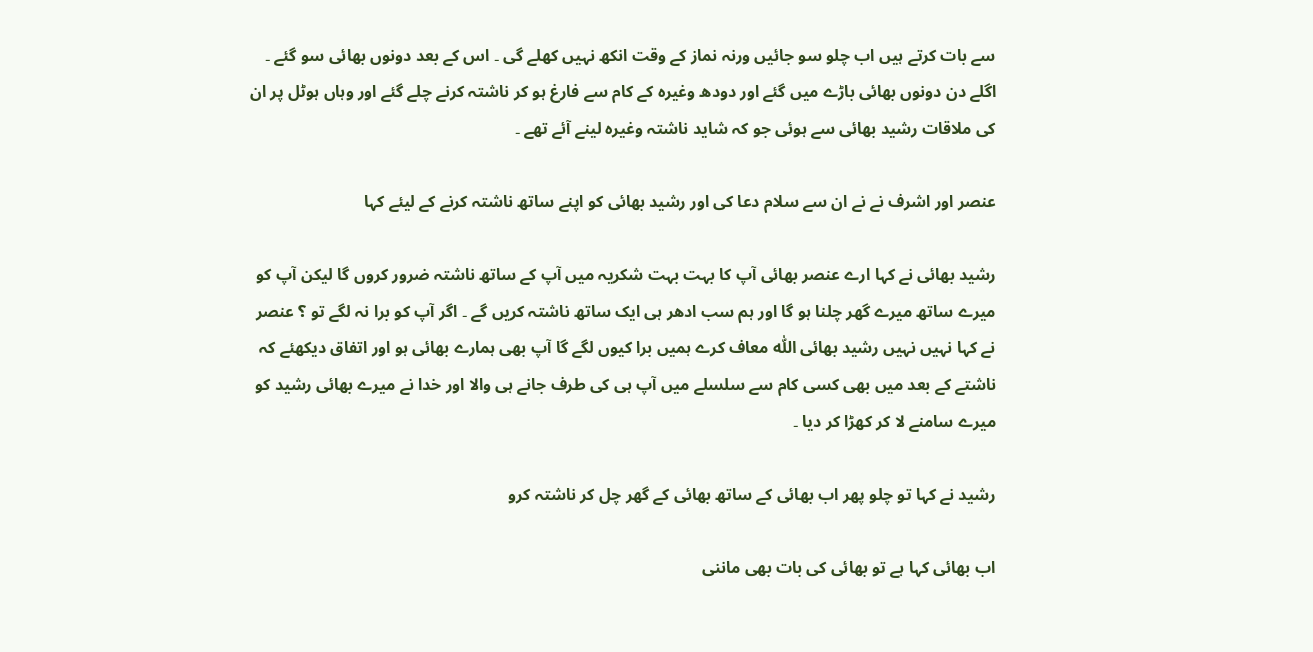سے بات کرتے ہیں اب چلو سو جائیں ورنہ نماز کے وقت انکھ نہیں کھلے گی ۔ اس کے بعد دونوں بھائی سو گئے ۔ اگلے دن دونوں بھائی باڑے میں گئے اور دودھ وغیرہ کے کام سے فارغ ہو کر ناشتہ کرنے چلے گئے اور وہاں ہوٹل پر ان کی ملاقات رشید بھائی سے ہوئی جو کہ شاید ناشتہ وغیرہ لینے آئے تھے ۔

عنصر اور اشرف نے نے ان سے سلام دعا کی اور رشید بھائی کو اپنے ساتھ ناشتہ کرنے کے لیئے کہا

رشید بھائی نے کہا ارے عنصر بھائی آپ کا بہت بہت شکریہ میں آپ کے ساتھ ناشتہ ضرور کروں گا لیکن آپ کو میرے ساتھ میرے گھر چلنا ہو گا اور ہم سب ادھر ہی ایک ساتھ ناشتہ کریں گے ۔ اگر آپ کو برا نہ لگے تو ؟ عنصر نے کہا نہیں نہیں رشید بھائی اللّٰہ معاف کرے ہمیں برا کیوں لگے گا آپ بھی ہمارے بھائی ہو اور اتفاق دیکھئے کہ ناشتے کے بعد میں بھی کسی کام سے سلسلے میں آپ ہی کی طرف جانے ہی والا اور خدا نے میرے بھائی رشید کو میرے سامنے لا کر کھڑا کر دیا ۔

رشید نے کہا تو چلو پھر اب بھائی کے ساتھ بھائی کے گھر چل کر ناشتہ کرو

اب بھائی کہا ہے تو بھائی کی بات بھی ماننی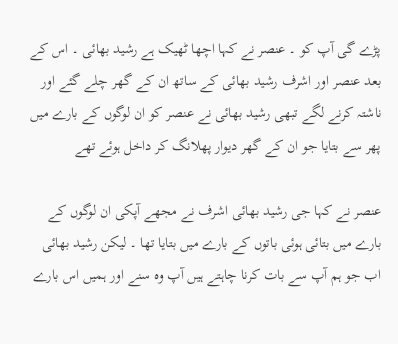پڑے گی آپ کو ۔ عنصر نے کہا اچھا ٹھیک ہے رشید بھائی ۔ اس کے بعد عنصر اور اشرف رشید بھائی کے ساتھ ان کے گھر چلے گئے اور ناشتہ کرنے لگے تبھی رشید بھائی نے عنصر کو ان لوگوں کے بارے میں پھر سے بتایا جو ان کے گھر دیوار پھلانگ کر داخل ہوئے تھے

عنصر نے کہا جی رشید بھائی اشرف نے مجھے آپکی ان لوگوں کے بارے میں بتائی ہوئی باتوں کے بارے میں بتایا تھا ۔ لیکن رشید بھائی اب جو ہم آپ سے بات کرنا چاہتے ہیں آپ وہ سنے اور ہمیں اس بارے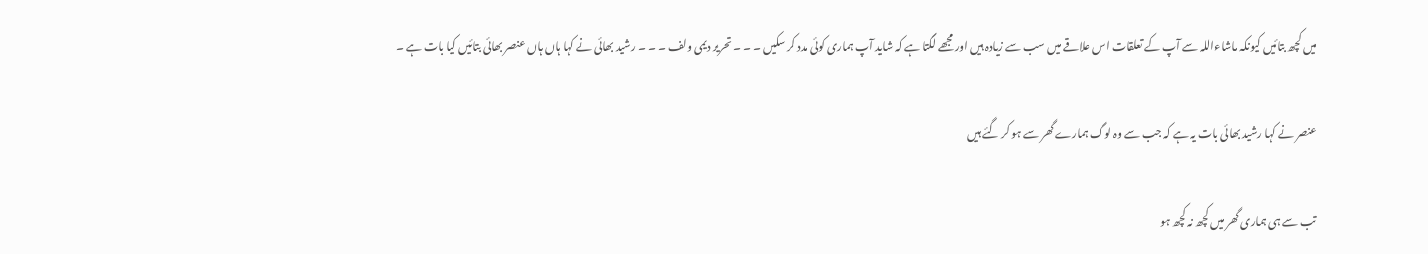میں کچھ بتائیں کیونکہ ماشاءاللہ سے آپ کے تعلقات اس علاقے میں سب سے زیادہ ہیں اور مجھے لگتا ہے کہ شاید آپ ہماری کوئی مدد کر سکیں ۔ ۔ ۔ تحریر دیمی ولف ۔ ۔ ۔ رشید بھائی نے کہا ہاں ہاں عنصر بھائی بتائیں کیا بات ہے ۔

عنصر نے کہا رشید بھائی بات یہ ہے کہ جب سے وہ لوگ ہمارے گھر سے ہو کر گئے ہیں

تب سے ہی ہماری گھر میں کچھ نہ کچھ ہو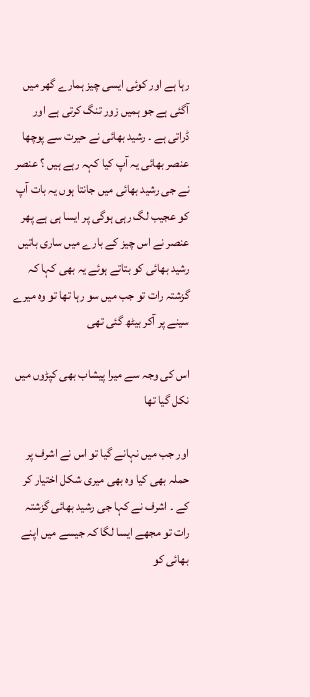رہا ہے اور کوئی ایسی چیز ہمارے گھر میں آگئی ہے جو ہمیں زور تنگ کرتی ہے اور ڈراتی ہے ۔ رشید بھائی نے حیرت سے پوچھا عنصر بھائی یہ آپ کیا کہہ رہے ہیں ؟ عنصر نے جی رشید بھائی میں جانتا ہوں یہ بات آپ کو عجیب لگ رہی ہوگی پر ایسا ہی ہے پھر عنصر نے اس چیز کے بارے میں ساری باتیں رشید بھائی کو بتاتے ہوئے یہ بھی کہا کہ گزشتہ رات تو جب میں سو رہا تھا تو وہ میرے سینے پر آکر بیٹھ گئی تھی

اس کی وجہ سے میرا پیشاب بھی کپڑوں میں نکل گیا تھا

اور جب میں نہانے گیا تو اس نے اشرف پر حملہ بھی کیا وہ بھی میری شکل اختیار کر کے ۔ اشرف نے کہا جی رشید بھائی گزشتہ رات تو مجھے ایسا لگا کہ جیسے میں اپنے بھائی کو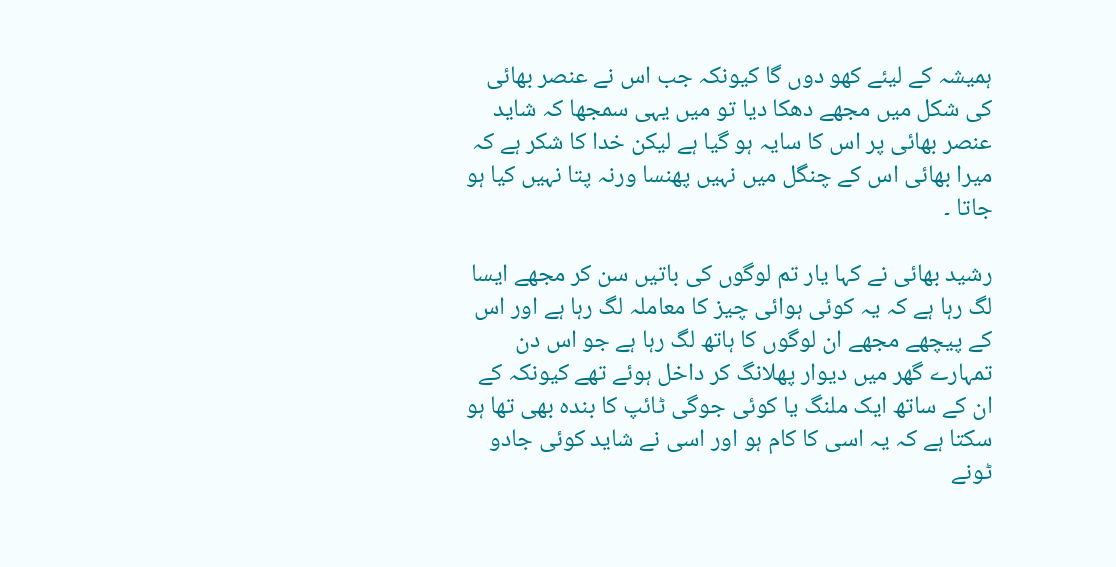ہمیشہ کے لیئے کھو دوں گا کیونکہ جب اس نے عنصر بھائی کی شکل میں مجھے دھکا دیا تو میں یہی سمجھا کہ شاید عنصر بھائی پر اس کا سایہ ہو گیا ہے لیکن خدا کا شکر ہے کہ میرا بھائی اس کے چنگل میں نہیں پھنسا ورنہ پتا نہیں کیا ہو جاتا ۔

رشید بھائی نے کہا یار تم لوگوں کی باتیں سن کر مجھے ایسا لگ رہا ہے کہ یہ کوئی ہوائی چیز کا معاملہ لگ رہا ہے اور اس کے پیچھے مجھے ان لوگوں کا ہاتھ لگ رہا ہے جو اس دن تمہارے گھر میں دیوار پھلانگ کر داخل ہوئے تھے کیونکہ کے ان کے ساتھ ایک ملنگ یا کوئی جوگی ٹائپ کا بندہ بھی تھا ہو سکتا ہے کہ یہ اسی کا کام ہو اور اسی نے شاید کوئی جادو ٹونے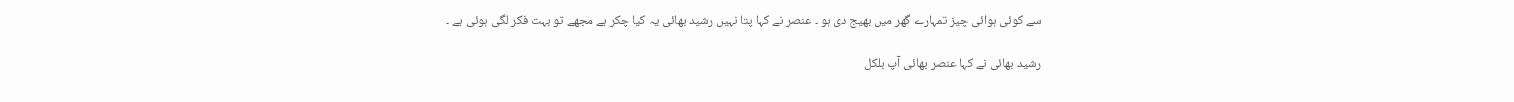سے کوئی ہوائی چیز تمہارے گھر میں بھیج دی ہو ۔ عنصر نے کہا پتا نہیں رشید بھائی یہ کیا چکر ہے مجھے تو بہت فکر لگی ہوئی ہے ۔

رشید بھائی نے کہا عنصر بھائی آپ بلکل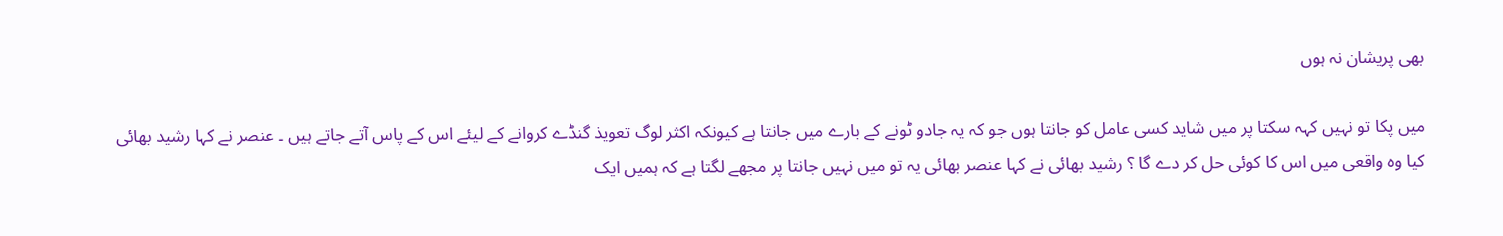بھی پریشان نہ ہوں

میں پکا تو نہیں کہہ سکتا پر میں شاید کسی عامل کو جانتا ہوں جو کہ یہ جادو ٹونے کے بارے میں جانتا ہے کیونکہ اکثر لوگ تعویذ گنڈے کروانے کے لیئے اس کے پاس آتے جاتے ہیں ۔ عنصر نے کہا رشید بھائی کیا وہ واقعی میں اس کا کوئی حل کر دے گا ؟ رشید بھائی نے کہا عنصر بھائی یہ تو میں نہیں جانتا پر مجھے لگتا ہے کہ ہمیں ایک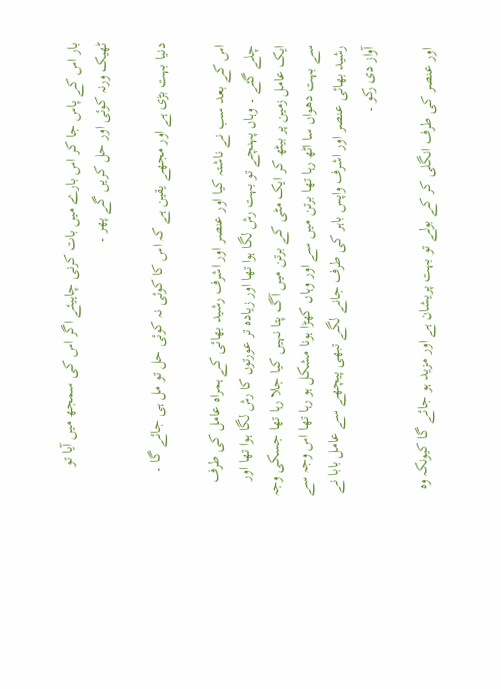بار اس کے پاس جا کر اس بارے میں بات کرنی چاہیئے اگر اس کی سمجھ میں آیا تو ٹھیک ورنہ کوئی اور حل کریں گے پھر ۔

دنیا بہت بڑی ہے اور مجھے یقین ہے کہ اس کا کوئی نہ کوئی حل تو مل ہی جائے گا ۔

اس کے بعد سب نے ناشتہ کیا اور عنصر اور اشرف رشید بھائی کے ہمراہ عامل کی طرف چلے گئے ۔ وہاں پہنچے تو بہت رش لگا ہوا تھا اور زیادہ تر عورتوں کا رش لگا ہوا تھا اور ایک عامل زمین پر بیٹھ کر ایک مٹی کے برتن میں آگ پتا نہیں کیا جلا رہا تھا جسکی وجہ سے بہت دھواں سا اٹھ رہا تھا برتن میں سے اور وہاں کھڑا ہونا مشکل ہو رہا تھا اس وجہ سے رشید بھائی عنصر اور اشرف واپس باہر کی طرف جانے لگے تبھی پیچھے سے عامل بابا نے آواز دی رکو ۔

اور عنصر کی طرف انگلی کر کے بولے تو بہت پریشان ہے اور مزید ہو جائے گا کیونکہ وہ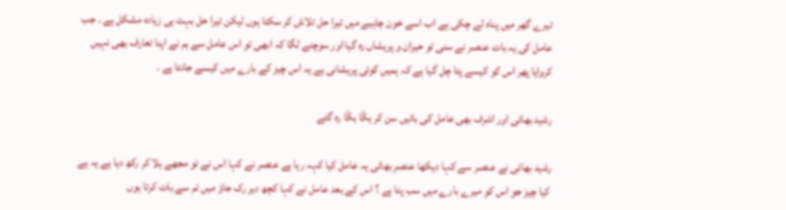تیرے گھر میں پناہ لے چکی ہے اب اسے خون چاہیے میں تیرا حل تلاش کر سکتا ہوں لیکن تیرا حل بہت ہی زیادہ مشکل ہے ۔ جب عامل کی یہ بات عنصر نے سنی تو حیران و پریشاں رہ گیا اور سوچنے لگا کہ ابھی تو اس عامل سے ہم نے اپنا تعارف بھی نہیں کروایا پھر اس کو کیسے پتا چل گیا ہے کہ ہمیں کوئی پریشانی ہے یہ اس چیز کے بارے میں کیسے جانتا ہے ۔

رشید بھائی اور اشرف بھی عامل کی باتیں سن کر ہکّا بکّا رہ گئے

رشید بھائی نے عنصر سے کہا دیکھا عنصر بھائی یہ عامل کیا کہہ رہا ہے عنصر نے کہا اس نے تو مجھے ہلا کر رکھ دیا ہے یہ ہے کیا چیز جو اس کو میرے بارے میں سب پتا ہے ؟ اس کے بعد عامل نے کہا کچھ دیر رک جاؤ میں تم سے بات کرتا ہوں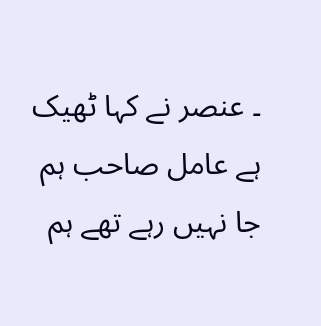۔ عنصر نے کہا ٹھیک ہے عامل صاحب ہم جا نہیں رہے تھے ہم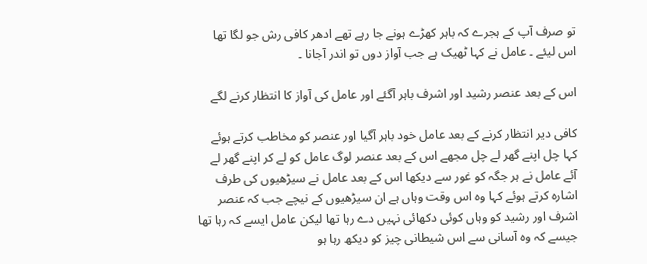تو صرف آپ کے ہجرے کہ باہر کھڑے ہونے جا رہے تھے ادھر کافی رش جو لگا تھا اس لیئے ۔ عامل نے کہا ٹھیک ہے جب آواز دوں تو اندر آجانا ۔

اس کے بعد عنصر رشید اور اشرف باہر آگئے اور عامل کی آواز کا انتظار کرنے لگے

کافی دیر انتظار کرنے کے بعد عامل خود باہر آگیا اور عنصر کو مخاطب کرتے ہوئے کہا چل اپنے گھر لے چل مجھے اس کے بعد عنصر لوگ عامل کو لے کر اپنے گھر لے آئے عامل نے ہر جگہ کو غور سے دیکھا اس کے بعد عامل نے سیڑھیوں کی طرف اشارہ کرتے ہوئے کہا وہ اس وقت وہاں ہے ان سیڑھیوں کے نیچے جب کہ عنصر اشرف اور رشید کو وہاں کوئی دکھائی نہیں دے رہا تھا لیکن عامل ایسے کہ رہا تھا جیسے کہ وہ آسانی سے اس شیطانی چیز کو دیکھ رہا ہو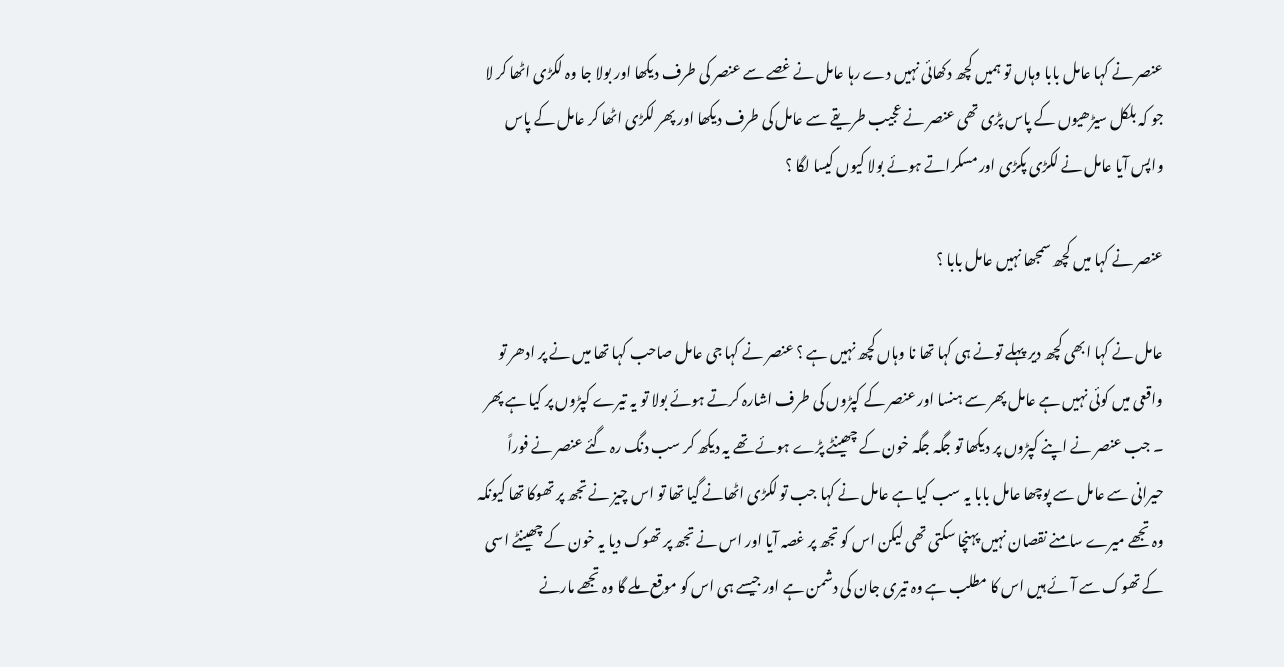عنصر نے کہا عامل بابا وہاں تو ہمیں کچھ دکھائی نہیں دے رہا عامل نے غصے سے عنصر کی طرف دیکھا اور بولا جا وہ لکڑی اٹھا کر لا جو کہ بلکل سیڑھیوں کے پاس پڑی تھی عنصر نے عجیب طریقے سے عامل کی طرف دیکھا اور پھر لکڑی اٹھا کر عامل کے پاس واپس آیا عامل نے لکڑی پکڑی اور مسکراتے ہوئے بولا کیوں کیسا لگا ؟

عنصر نے کہا میں کچھ سمجھا نہیں عامل بابا ؟

عامل نے کہا ابھی کچھ دیر پہلے تونے ہی کہا تھا نا وہاں کچھ نہیں ہے ؟ عنصر نے کہا جی عامل صاحب کہا تھا میں نے پر ادھر تو واقعی میں کوئی نہیں ہے عامل پھر سے ہنسا اور عنصر کے کپڑوں کی طرف اشارہ کرتے ہوئے بولا تو یہ تیرے کپڑوں پر کیا ہے پھر ۔ جب عنصر نے اپنے کپڑوں پر دیکھا تو جگہ جگہ خون کے چھینٹے پڑے ہوئے تھے یہ دیکھ کر سب دنگ رہ گئے عنصر نے فوراً حیرانی سے عامل سے پوچھا عامل بابا یہ سب کیا ہے عامل نے کہا جب تو لکڑی اٹھانے گیا تھا تو اس چیز نے تجھ پر تھوکا تھا کیونکہ وہ تجھے میرے سامنے نقصان نہیں پہنچا سکتی تھی لیکن اس کو تجھ پر غصہ آیا اور اس نے تجھ پر تھوک دیا یہ خون کے چھینٹے اسی کے تھوک سے آئے ہیں اس کا مطلب ہے وہ تیری جان کی دشمن ہے اور جیسے ہی اس کو موقع ملے گا وہ تجھے مارنے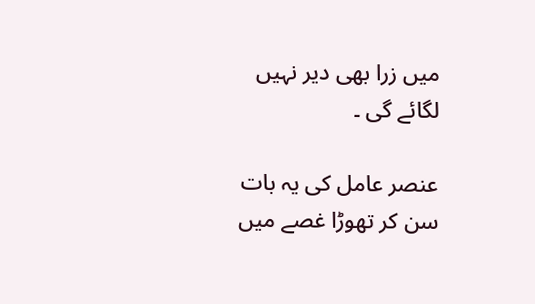میں زرا بھی دیر نہیں لگائے گی ۔

عنصر عامل کی یہ بات سن کر تھوڑا غصے میں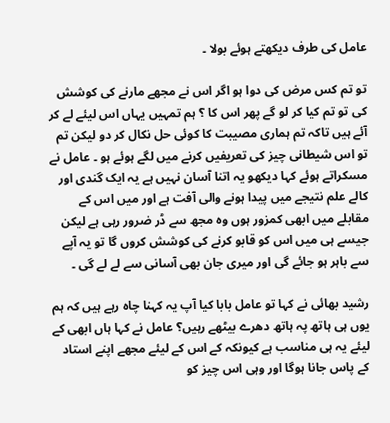عامل کی طرف دیکھتے ہوئے بولا ۔

تو تم کس مرض کی دوا ہو اگر اس نے مجھے مارنے کی کوشش کی تو تم کیا کر لو گے پھر اس کا ؟ ہم تمہیں یہاں اس لیئے لے کر آئے ہیں تاکہ تم ہماری مصیبت کا کوئی حل نکال کر دو لیکن تم تو اس شیطانی چیز کی تعریفیں کرنے میں لگے ہوئے ہو ۔ عامل نے مسکراتے ہوئے کہا دیکھو یہ اتنا آسان نہیں ہے یہ ایک گندی اور کالے علم نتیجے میں پیدا ہونے والی آفت ہے اور میں اس کے مقابلے میں ابھی کمزور ہوں وہ مجھ سے ڈر ضرور رہی ہے لیکن جیسے ہی میں اس کو قابو کرنے کی کوشش کروں گا تو یہ آپے سے باہر ہو جائے گی اور میری جان بھی آسانی سے لے لے گی ۔

رشید بھائی نے کہا تو عامل بابا کیا آپ یہ کہنا چاہ رہے ہیں کہ ہم یوں ہی ہاتھ پہ ہاتھ دھرے بیٹھے رہیں؟ عامل نے کہا ہاں ابھی کے لیئے یہ ہی مناسب ہے کیونکہ کے اس کے لیئے مجھے اپنے استاد کے پاس جانا ہوگا اور وہی اس چیز کو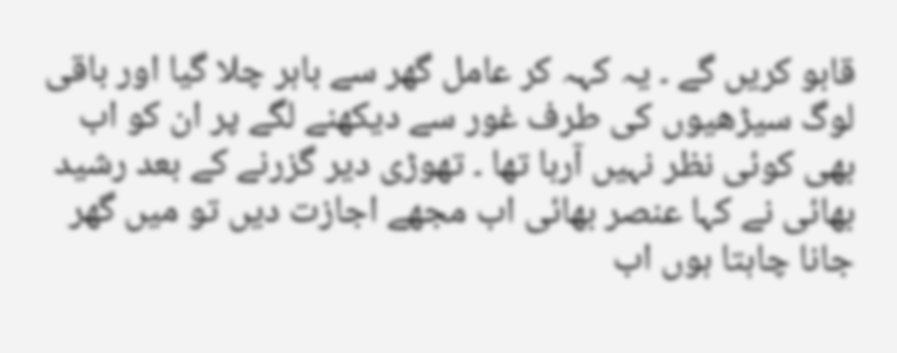قابو کریں گے ۔ یہ کہہ کر عامل گھر سے باہر چلا گیا اور باقی لوگ سیڑھیوں کی طرف غور سے دیکھنے لگے پر ان کو اب بھی کوئی نظر نہیں آرہا تھا ۔ تھوڑی دیر گزرنے کے بعد رشید بھائی نے کہا عنصر بھائی اب مجھے اجازت دیں تو میں گھر جانا چاہتا ہوں اب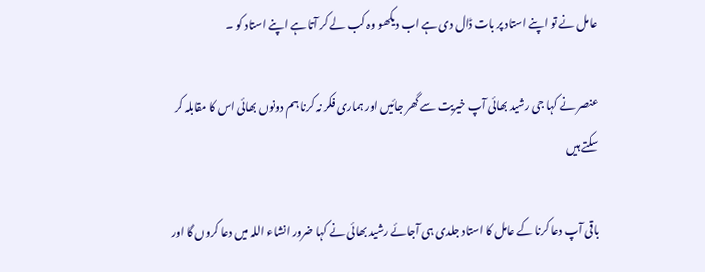عامل نے تو اپنے استاد پر بات ڈال دی ہے اب دیکھو وہ کب لے کر آتا ہے اپنے استاد کو ۔

عنصر نے کہا جی رشید بھائی آپ خیریت سے گھر جائیں اور ہماری فکر نہ کرنا ہم دونوں بھائی اس کا مقابلہ کر سکتے ہیں

باقی آپ دعا کرنا کے عامل کا استاد جلدی ہی آجائے رشید بھائی نے کہا ضرور انشاء اللہ میں دعا کروں گا اور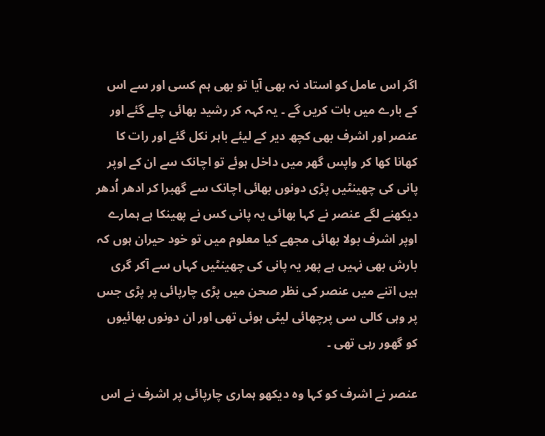اگر اس عامل کو استاد نہ بھی آیا تو بھی ہم کسی اور سے اس کے بارے میں بات کریں گے ۔ یہ کہہ کر رشید بھائی چلے گئے اور عنصر اور اشرف بھی کچھ دیر کے لیئے باہر نکل گئے اور رات کا کھانا کھا کر واپس گھر میں داخل ہوئے تو اچانک سے ان کے اوپر پانی کی چھینٹیں پڑی دونوں بھائی اچانک سے گھبرا کر ادھر اُدھر دیکھنے لگے عنصر نے کہا بھائی یہ پانی کس نے پھینکا ہے ہمارے اوپر اشرف بولا بھائی مجھے کیا معلوم میں تو خود حیران ہوں کہ بارش بھی نہیں ہے پھر یہ پانی کی چھینٹیں کہاں سے آکر گری ہیں اتنے میں عنصر کی نظر صحن میں پڑی چارپائی پر پڑی جس پر وہی کالی سی پرچھائی لیٹی ہوئی تھی اور ان دونوں بھائیوں کو گھور رہی تھی ۔

عنصر نے اشرف کو کہا وہ دیکھو ہماری چارپائی پر اشرف نے اس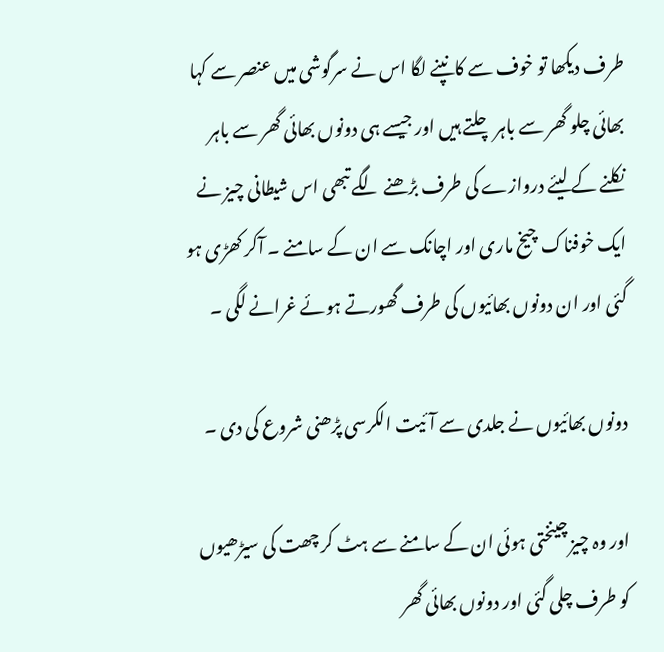طرف دیکھا تو خوف سے کانپنے لگا اس نے سرگوشی میں عنصر سے کہا بھائی چلو گھر سے باہر چلتے ہیں اور جیسے ہی دونوں بھائی گھر سے باہر نکلنے کے لیئے دروازے کی طرف بڑھنے لگے تبھی اس شیطانی چیز نے ایک خوفناک چیخ ماری اور اچانک سے ان کے سامنے ۔ آکر کھڑی ہو گئی اور ان دونوں بھائیوں کی طرف گھورتے ہوئے غرانے لگی ۔

دونوں بھائیوں نے جلدی سے آئیت الکرسی پڑھنی شروع کی دی ۔

اور وہ چیز چینختی ہوئی ان کے سامنے سے ہٹ کر چھت کی سیڑھیوں کو طرف چلی گئی اور دونوں بھائی گھر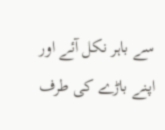سے باہر نکل آئے اور اپنے باڑے کی طرف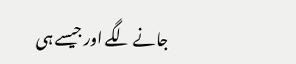جانے لگے اور جیسے ہی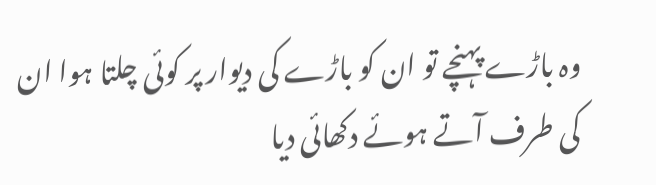وہ باڑے پہنچے تو ان کو باڑے کی دیوار پر کوئی چلتا ہوا ان کی طرف آتے ہوئے دکھائی دیا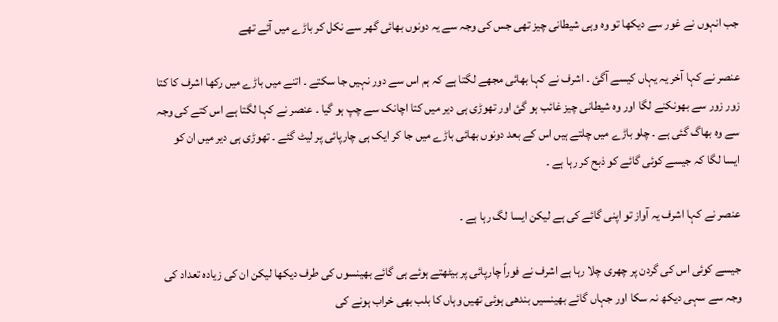جب انہوں نے غور سے دیکھا تو وہ وہی شیطانی چیز تھی جس کی وجہ سے یہ دونوں بھائی گھر سے نکل کر باڑے میں آئے تھے

عنصر نے کہا آخر یہ یہاں کیسے آگئ ۔ اشرف نے کہا بھائی مجھے لگتا ہے کہ ہم اس سے دور نہیں جا سکتے ۔ اتنے میں باڑے میں رکھا اشرف کا کتا زور زور سے بھونکنے لگا اور وہ شیطانی چیز غائب ہو گئ اور تھوڑی ہی دیر میں کتا اچانک سے چپ ہو گیا ۔ عنصر نے کہا لگتا ہے اس کتے کی وجہ سے وہ بھاگ گئی ہے ۔ چلو باڑے میں چلتے ہیں اس کے بعد دونوں بھائی باڑے میں جا کر ایک ہی چارپائی پر لیٹ گئے ۔ تھوڑی ہی دیر میں ان کو ایسا لگا کہ جیسے کوئی گائے کو ذبح کر رہا ہے ۔

عنصر نے کہا اشرف یہ آواز تو اپنی گائے کی ہے لیکن ایسا لگ رہا ہے ۔

جیسے کوئی اس کی گردن پر چھری چلا رہا ہے اشرف نے فوراً چارپائی پر بیٹھتے ہوئے ہی گائے بھینسوں کی طرف دیکھا لیکن ان کی زیادہ تعداد کی وجہ سے سہی دیکھ نہ سکا اور جہاں گائے بھینسیں بندھی ہوئی تھیں وہاں کا بلب بھی خراب ہونے کی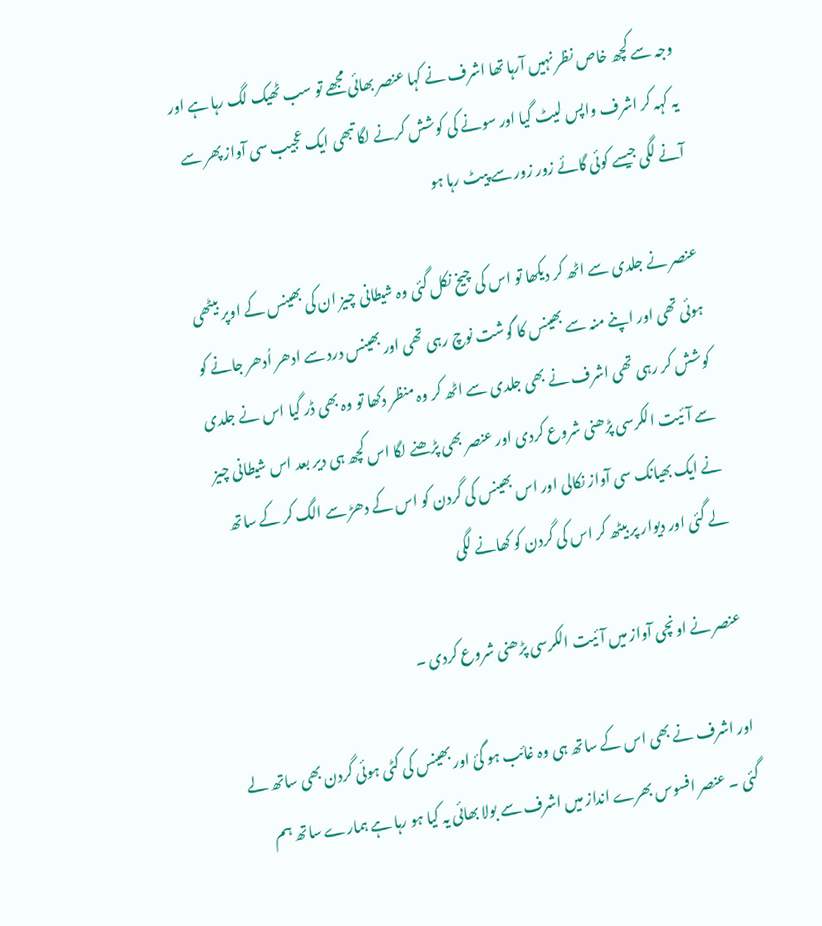وجہ سے کچھ خاص نظر نہیں آرہا تھا اشرف نے کہا عنصر بھائی مجھے تو سب ٹھیک لگ رہا ہے اور یہ کہہ کر اشرف واپس لیٹ گیا اور سونے کی کوشش کرنے لگا تبھی ایک عجیب سی آواز پھر سے آنے لگی جیسے کوئی گائے زور زور سے پیٹ رہا ہو

عنصر نے جلدی سے اٹھ کر دیکھا تو اس کی چیخ نکل گئی وہ شیطانی چیز ان کی بھینس کے اوپر بیٹھی ہوئی تھی اور اپنے منہ سے بھینس کا گوشت نوچ رہی تھی اور بھینس درد سے ادھر اُدھر جانے کو کوشش کر رہی تھی اشرف نے بھی جلدی سے اٹھ کر وہ منظر دکھا تو وہ بھی ڈر گیا اس نے جلدی سے آئیت الکرسی پڑھنی شروع کردی اور عنصر بھی پڑھنے لگا اس کچھ ہی دیر بعد اس شیطانی چیز نے ایک بھیانک سی آواز نکالی اور اس بھینس کی گردن کو اس کے دھڑ سے الگ کر کے ساتھ لے گئی اور دیوار پر بیٹھ کر اس کی گردن کو کھانے لگی

عنصر نے اونچی آواز میں آئیت الکرسی پڑھنی شروع کردی ۔

اور اشرف نے بھی اس کے ساتھ ہی وہ غائب ہو گئ اور بھینس کی کٹی ہوئی گردن بھی ساتھ لے گئی ۔ عنصر افسوس بھرے انداز میں اشرف سے بولا بھائی یہ کیا ہو رہا ہے ہمارے ساتھ ہم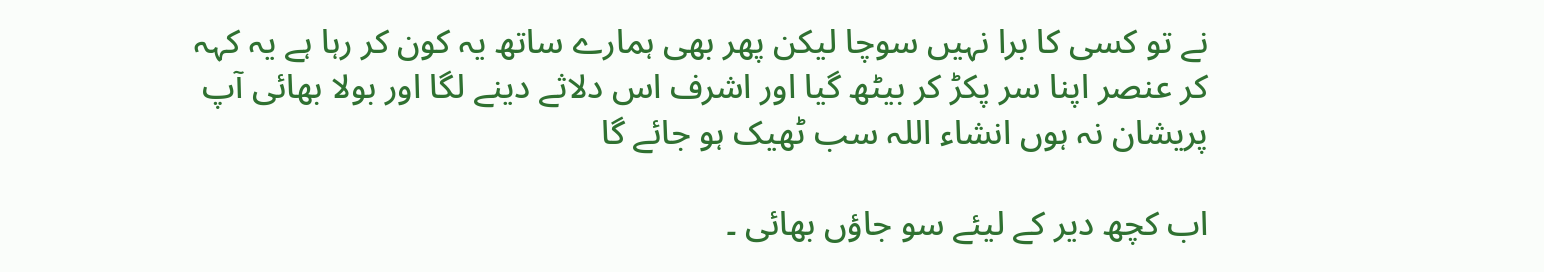نے تو کسی کا برا نہیں سوچا لیکن پھر بھی ہمارے ساتھ یہ کون کر رہا ہے یہ کہہ کر عنصر اپنا سر پکڑ کر بیٹھ گیا اور اشرف اس دلاثے دینے لگا اور بولا بھائی آپ پریشان نہ ہوں انشاء اللہ سب ٹھیک ہو جائے گا

اب کچھ دیر کے لیئے سو جاؤں بھائی ۔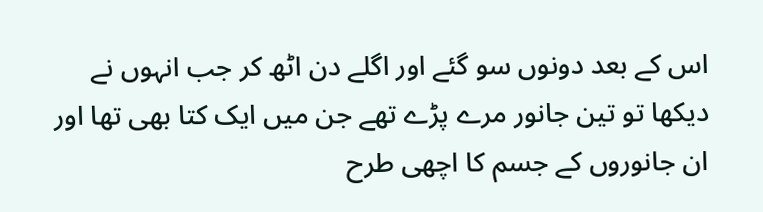اس کے بعد دونوں سو گئے اور اگلے دن اٹھ کر جب انہوں نے دیکھا تو تین جانور مرے پڑے تھے جن میں ایک کتا بھی تھا اور ان جانوروں کے جسم کا اچھی طرح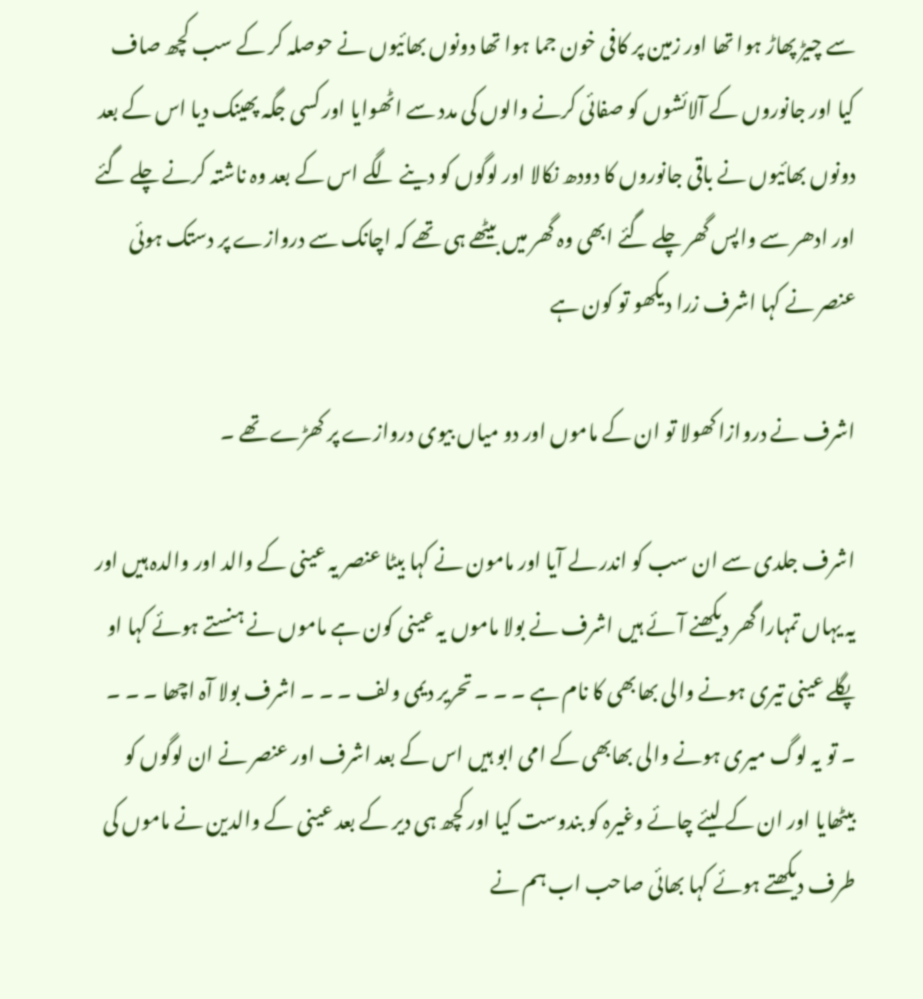سے چیڑ پھاڑ ہوا تھا اور زمین پر کافی خون جما ہوا تھا دونوں بھائیوں نے حوصلہ کر کے سب کچھ صاف کیا اور جانوروں کے آلائشوں کو صفائی کرنے والوں کی مدد سے اٹھوایا اور کسی جگہ پھینک دیا اس کے بعد دونوں بھائیوں نے باقی جانوروں کا دودھ نکالا اور لوگوں کو دینے لگے اس کے بعد وہ ناشتہ کرنے چلے گئے اور ادھر سے واپس گھر چلے گئے ابھی وہ گھر میں بیٹھے ہی تھے کہ اچانک سے دروازے پر دستک ہوئی عنصر نے کہا اشرف زرا دیکھو تو کون ہے

اشرف نے دروازا کھولا تو ان کے ماموں اور دو میاں بیوی دروازے پر کھڑے تھے ۔

اشرف جلدی سے ان سب کو اندر لے آیا اور مامون نے کہا بیٹا عنصر یہ عینی کے والد اور والدہ ہیں اور یہ یہاں تمہارا گھر دیکھنے آئے ہیں اشرف نے بولا ماموں یہ عینی کون ہے ماموں نے ہنستے ہوئے کہا او پگلے عینی تیری ہونے والی بھابھی کا نام ہے ۔ ۔ ۔ تحریر دیمی ولف ۔ ۔ ۔ اشرف بولا آہ اچھا ۔ ۔ ۔ ۔ تو یہ لوگ میری ہونے والی بھابھی کے امی ابو ہیں اس کے بعد اشرف اور عنصر نے ان لوگوں کو بیٹھایا اور ان کے لیئے چائے وغیرہ کو بندوست کیا اور کچھ ہی دیر کے بعد عینی کے والدین نے ماموں کی طرف دیکھتے ہوئے کہا بھائی صاحب اب ہم نے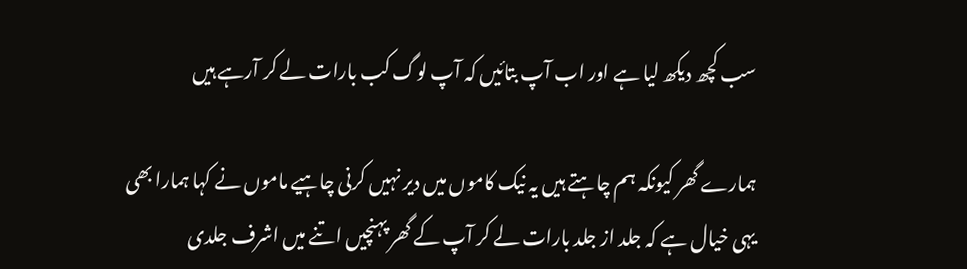سب کچھ دیکھ لیا ہے اور اب آپ بتائیں کہ آپ لوگ کب بارات لے کر آرہے ہیں

ہمارے گھر کیونکہ ہم چاہتے ہیں یہ نیک کاموں میں دیر نہیں کرنی چاہیے ماموں نے کہا ہمارا بھی یہی خیال ہے کہ جلد از جلد بارات لے کر آپ کے گھر پہنچیں اتنے میں اشرف جلدی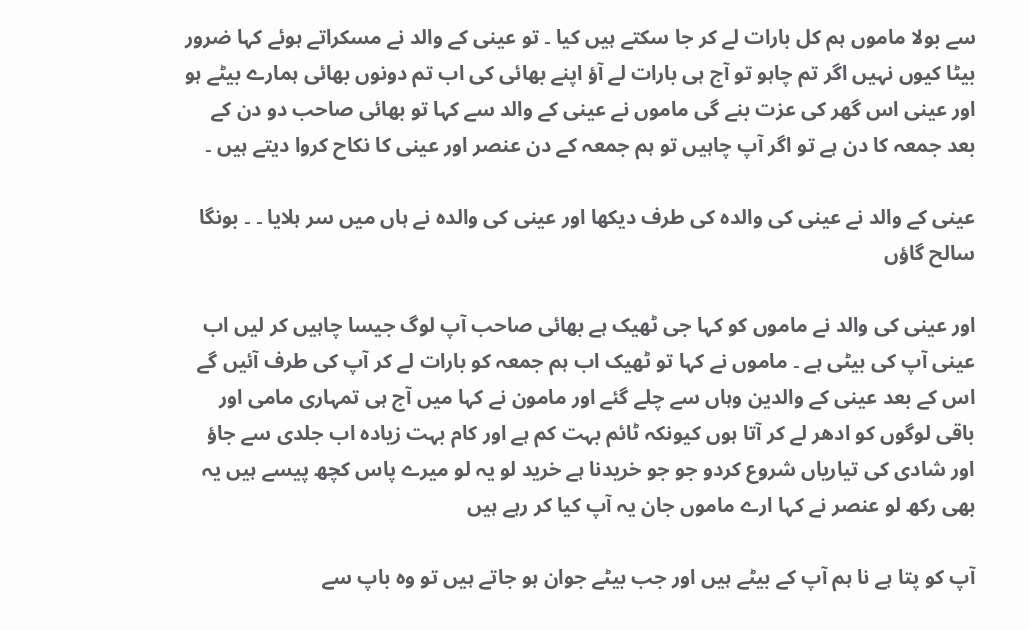سے بولا ماموں ہم کل بارات لے کر جا سکتے ہیں کیا ۔ تو عینی کے والد نے مسکراتے ہوئے کہا ضرور بیٹا کیوں نہیں اگر تم چاہو تو آج ہی بارات لے آؤ اپنے بھائی کی اب تم دونوں بھائی ہمارے بیٹے ہو اور عینی اس گھر کی عزت بنے گی ماموں نے عینی کے والد سے کہا تو بھائی صاحب دو دن کے بعد جمعہ کا دن ہے تو اگر آپ چاہیں تو ہم جمعہ کے دن عنصر اور عینی کا نکاح کروا دیتے ہیں ۔

عینی کے والد نے عینی کی والدہ کی طرف دیکھا اور عینی کی والدہ نے ہاں میں سر ہلایا ۔ ۔ بونگا سالح گاؤں

اور عینی کی والد نے ماموں کو کہا جی ٹھیک ہے بھائی صاحب آپ لوگ جیسا چاہیں کر لیں اب عینی آپ کی بیٹی ہے ۔ ماموں نے کہا تو ٹھیک اب ہم جمعہ کو بارات لے کر آپ کی طرف آئیں گے اس کے بعد عینی کے والدین وہاں سے چلے گئے اور مامون نے کہا میں آج ہی تمہاری مامی اور باقی لوگوں کو ادھر لے کر آتا ہوں کیونکہ ٹائم بہت کم ہے اور کام بہت زیادہ اب جلدی سے جاؤ اور شادی کی تیاریاں شروع کردو جو جو خریدنا ہے خرید لو یہ لو میرے پاس کچھ پیسے ہیں یہ بھی رکھ لو عنصر نے کہا ارے ماموں جان یہ آپ کیا کر رہے ہیں

آپ کو پتا ہے نا ہم آپ کے بیٹے ہیں اور جب بیٹے جوان ہو جاتے ہیں تو وہ باپ سے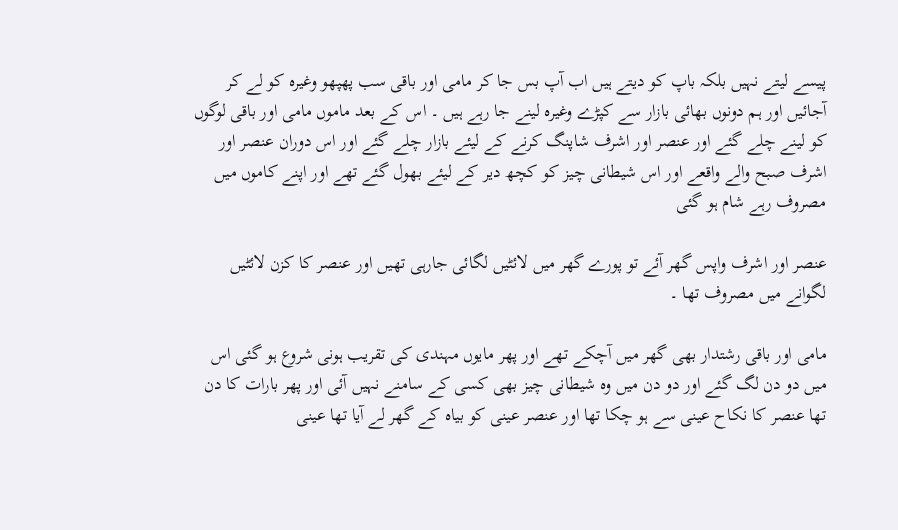پیسے لیتے نہیں بلکہ باپ کو دیتے ہیں اب آپ بس جا کر مامی اور باقی سب پھپھو وغیرہ کو لے کر آجائیں اور ہم دونوں بھائی بازار سے کپڑے وغیرہ لینے جا رہے ہیں ۔ اس کے بعد ماموں مامی اور باقی لوگوں کو لینے چلے گئے اور عنصر اور اشرف شاپنگ کرنے کے لیئے بازار چلے گئے اور اس دوران عنصر اور اشرف صبح والے واقعے اور اس شیطانی چیز کو کچھ دیر کے لیئے بھول گئے تھے اور اپنے کاموں میں مصروف رہے شام ہو گئی

عنصر اور اشرف واپس گھر آئے تو پورے گھر میں لائٹیں لگائی جارہی تھیں اور عنصر کا کزن لائٹیں لگوانے میں مصروف تھا ۔

مامی اور باقی رشتدار بھی گھر میں آچکے تھے اور پھر مایوں مہندی کی تقریب ہونی شروع ہو گئی اس میں دو دن لگ گئے اور دو دن میں وہ شیطانی چیز بھی کسی کے سامنے نہیں آئی اور پھر بارات کا دن تھا عنصر کا نکاح عینی سے ہو چکا تھا اور عنصر عینی کو بیاہ کے گھر لے آیا تھا عینی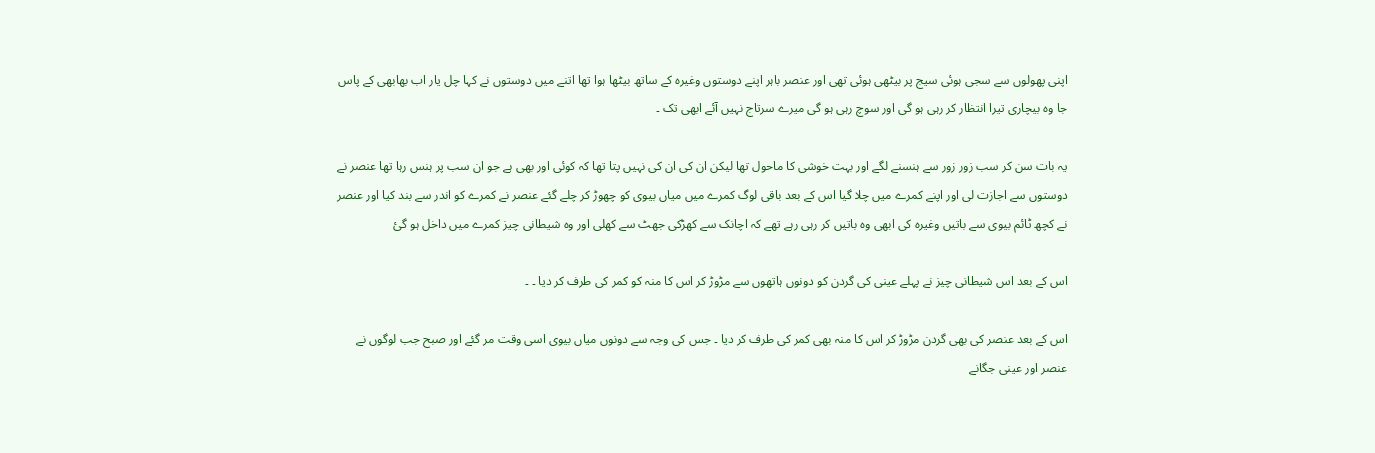اپنی پھولوں سے سجی ہوئی سیج پر بیٹھی ہوئی تھی اور عنصر باہر اپنے دوستوں وغیرہ کے ساتھ بیٹھا ہوا تھا اتنے میں دوستوں نے کہا چل یار اب بھابھی کے پاس جا وہ بیچاری تیرا انتظار کر رہی ہو گی اور سوچ رہی ہو گی میرے سرتاج نہیں آئے ابھی تک ۔

یہ بات سن کر سب زور زور سے ہنسنے لگے اور بہت خوشی کا ماحول تھا لیکن ان کی ان کی نہیں پتا تھا کہ کوئی اور بھی ہے جو ان سب پر ہنس رہا تھا عنصر نے دوستوں سے اجازت لی اور اپنے کمرے میں چلا گیا اس کے بعد باقی لوگ کمرے میں میاں بیوی کو چھوڑ کر چلے گئے عنصر نے کمرے کو اندر سے بند کیا اور عنصر نے کچھ ٹائم بیوی سے باتیں وغیرہ کی ابھی وہ باتیں کر رہی رہے تھے کہ اچانک سے کھڑکی جھٹ سے کھلی اور وہ شیطانی چیز کمرے میں داخل ہو گئ

اس کے بعد اس شیطانی چیز نے پہلے عینی کی گردن کو دونوں ہاتھوں سے مڑوڑ کر اس کا منہ کو کمر کی طرف کر دیا ۔ ۔

اس کے بعد عنصر کی بھی گردن مڑوڑ کر اس کا منہ بھی کمر کی طرف کر دیا ۔ جس کی وجہ سے دونوں میاں بیوی اسی وقت مر گئے اور صبح جب لوگوں نے عنصر اور عینی جگانے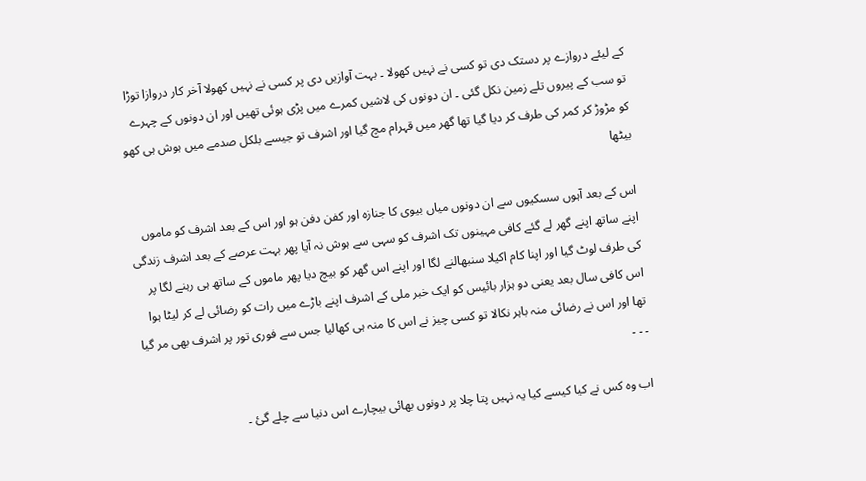کے لیئے دروازے پر دستک دی تو کسی نے نہیں کھولا ۔ بہت آوازیں دی پر کسی نے نہیں کھولا آخر کار دروازا توڑا تو سب کے پیروں تلے زمین نکل گئی ۔ ان دونوں کی لاشیں کمرے میں پڑی ہوئی تھیں اور ان دونوں کے چہرے کو مڑوڑ کر کمر کی طرف کر دیا گیا تھا گھر میں قہرام مچ گیا اور اشرف تو جیسے بلکل صدمے میں ہوش ہی کھو بیٹھا

اس کے بعد آہوں سسکیوں سے ان دونوں میاں بیوی کا جنازہ اور کفن دفن ہو اور اس کے بعد اشرف کو ماموں اپنے ساتھ اپنے گھر لے گئے کافی مہینوں تک اشرف کو سہی سے ہوش نہ آیا پھر بہت عرصے کے بعد اشرف زندگی کی طرف لوٹ گیا اور اپنا کام اکیلا سنبھالنے لگا اور اپنے اس گھر کو بیچ دیا پھر ماموں کے ساتھ ہی رہنے لگا پر اس کافی سال بعد یعنی دو ہزار بائیس کو ایک خبر ملی کے اشرف اپنے باڑے میں رات کو رضائی لے کر لیٹا ہوا تھا اور اس نے رضائی منہ باہر نکالا تو کسی چیز نے اس کا منہ ہی کھالیا جس سے فوری تور پر اشرف بھی مر گیا ۔ ۔ ۔

اب وہ کس نے کیا کیسے کیا یہ نہیں پتا چلا پر دونوں بھائی بیچارے اس دنیا سے چلے گئ ۔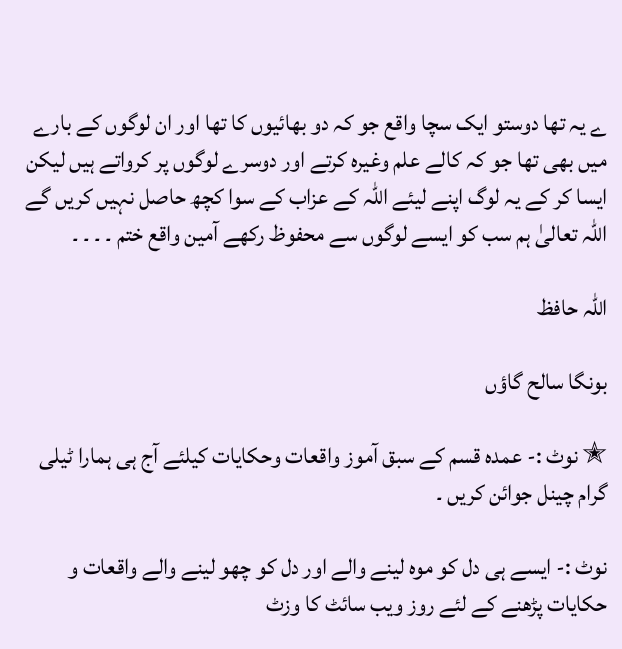ے یہ تھا دوستو ایک سچا واقع جو کہ دو بھائیوں کا تھا اور ان لوگوں کے بارے میں بھی تھا جو کہ کالے علم وغیرہ کرتے اور دوسرے لوگوں پر کرواتے ہیں لیکن ایسا کر کے یہ لوگ اپنے لیئے اللّٰہ کے عزاب کے سوا کچھ حاصل نہیں کریں گے اللّٰہ تعالیٰ ہم سب کو ایسے لوگوں سے محفوظ رکھے آمین واقع ختم ۔ ۔ ۔ ۔

اللّٰہ حافظ

بونگا سالح گاؤں

✭ نوٹ :- عمدہ قسم کے سبق آموز واقعات وحکایات کیلئے آج ہی ہمارا ٹیلی گرام چینل جوائن کریں ۔

نوٹ :- ایسے ہی دل کو موہ لینے والے اور دل کو چھو لینے والے واقعات و حکایات پڑھنے کے لئے روز ویب سائٹ کا وزٹ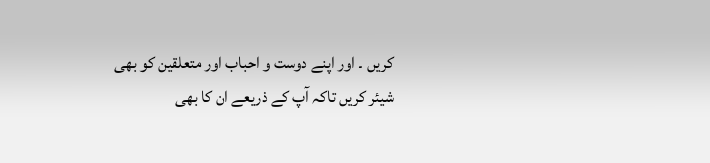کریں ۔ اور اپنے دوست و احباب اور متعلقین کو بھی شیئر کریں تاکہ آپ کے ذریعے ان کا بھی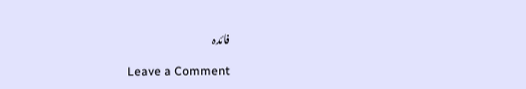فائدہ

Leave a Comment